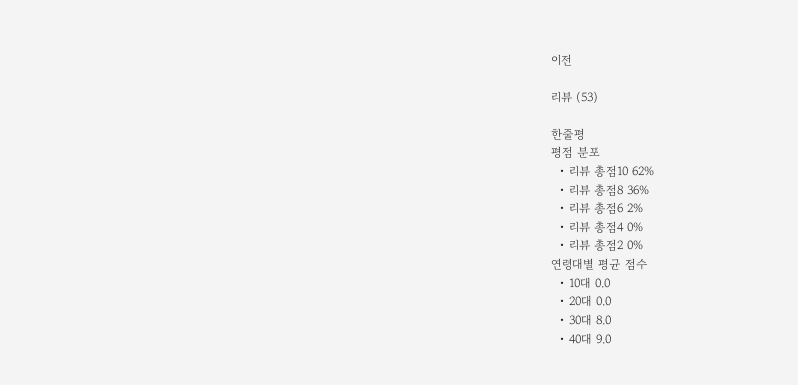이전

리뷰 (53)

한줄평
평점 분포
  • 리뷰 총점10 62%
  • 리뷰 총점8 36%
  • 리뷰 총점6 2%
  • 리뷰 총점4 0%
  • 리뷰 총점2 0%
연령대별 평균 점수
  • 10대 0.0
  • 20대 0.0
  • 30대 8.0
  • 40대 9.0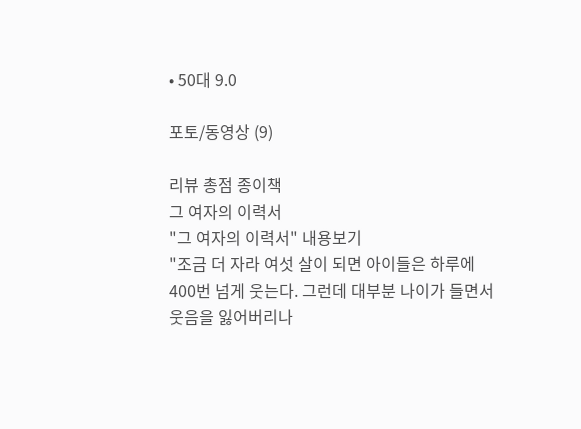• 50대 9.0

포토/동영상 (9)

리뷰 총점 종이책
그 여자의 이력서
"그 여자의 이력서" 내용보기
"조금 더 자라 여섯 살이 되면 아이들은 하루에 400번 넘게 웃는다. 그런데 대부분 나이가 들면서 웃음을 잃어버리나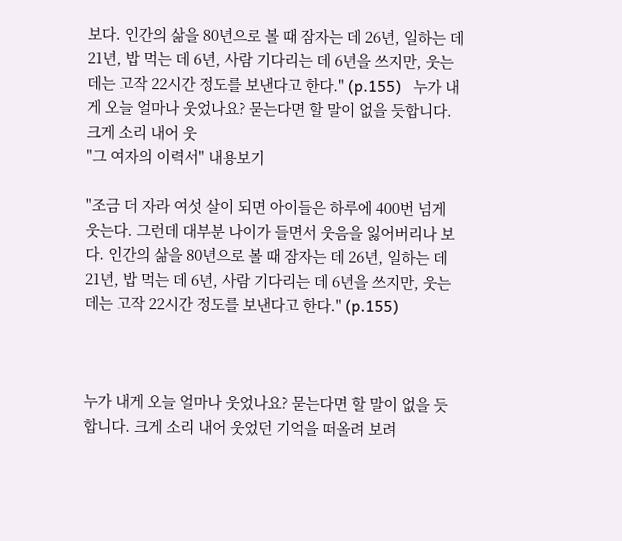보다. 인간의 삶을 80년으로 볼 때 잠자는 데 26년, 일하는 데 21년, 밥 먹는 데 6년, 사람 기다리는 데 6년을 쓰지만, 웃는 데는 고작 22시간 정도를 보낸다고 한다." (p.155)   누가 내게 오늘 얼마나 웃었나요? 묻는다면 할 말이 없을 듯합니다. 크게 소리 내어 웃
"그 여자의 이력서" 내용보기

"조금 더 자라 여섯 살이 되면 아이들은 하루에 400번 넘게 웃는다. 그런데 대부분 나이가 들면서 웃음을 잃어버리나 보다. 인간의 삶을 80년으로 볼 때 잠자는 데 26년, 일하는 데 21년, 밥 먹는 데 6년, 사람 기다리는 데 6년을 쓰지만, 웃는 데는 고작 22시간 정도를 보낸다고 한다." (p.155)



누가 내게 오늘 얼마나 웃었나요? 묻는다면 할 말이 없을 듯합니다. 크게 소리 내어 웃었던 기억을 떠올려 보려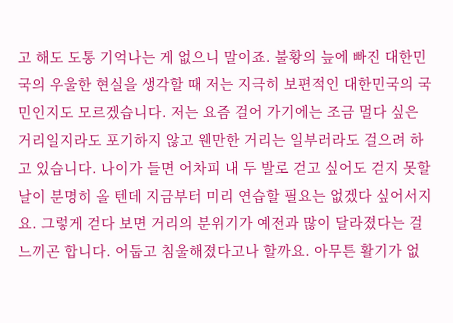고 해도 도통 기억나는 게 없으니 말이죠. 불황의 늪에 빠진 대한민국의 우울한 현실을 생각할 때 저는 지극히 보편적인 대한민국의 국민인지도 모르겠습니다. 저는 요즘 걸어 가기에는 조금 멀다 싶은 거리일지라도 포기하지 않고 웬만한 거리는 일부러라도 걸으려 하고 있습니다. 나이가 들면 어차피 내 두 발로 걷고 싶어도 걷지 못할 날이 분명히 올 텐데 지금부터 미리 연습할 필요는 없겠다 싶어서지요. 그렇게 걷다 보면 거리의 분위기가 예전과 많이 달라졌다는 걸 느끼곤 합니다. 어둡고 침울해졌다고나 할까요. 아무튼 활기가 없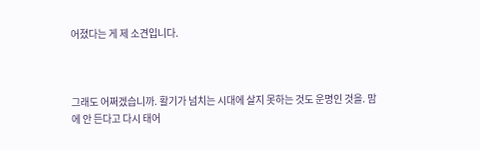어졌다는 게 제 소견입니다.



그래도 어쩌겠습니까. 활기가 넘치는 시대에 살지 못하는 것도 운명인 것을. 맘에 안 든다고 다시 태어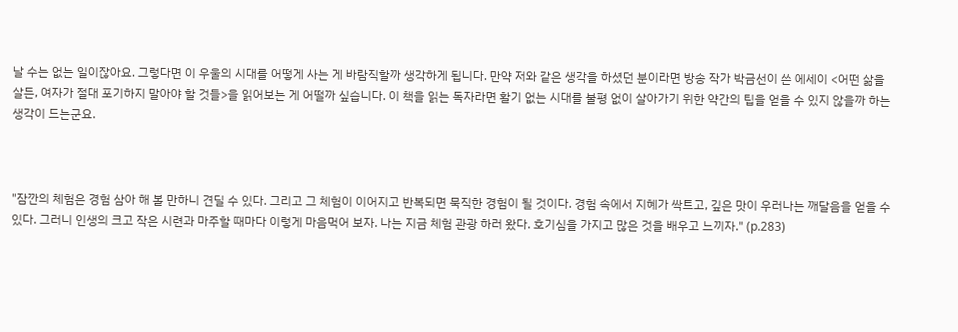날 수는 없는 일이잖아요. 그렇다면 이 우울의 시대를 어떻게 사는 게 바람직할까 생각하게 됩니다. 만약 저와 같은 생각을 하셨던 분이라면 방송 작가 박금선이 쓴 에세이 <어떤 삶을 살든, 여자가 절대 포기하지 말아야 할 것들>을 읽어보는 게 어떨까 싶습니다. 이 책을 읽는 독자라면 활기 없는 시대를 불평 없이 살아가기 위한 약간의 팁을 얻을 수 있지 않을까 하는 생각이 드는군요.



"잠깐의 체험은 경험 삼아 해 볼 만하니 견딜 수 있다. 그리고 그 체험이 이어지고 반복되면 묵직한 경험이 될 것이다. 경험 속에서 지혜가 싹트고, 깊은 맛이 우러나는 깨달음을 얻을 수 있다. 그러니 인생의 크고 작은 시련과 마주할 때마다 이렇게 마음먹어 보자. 나는 지금 체험 관광 하러 왔다. 호기심을 가지고 많은 것을 배우고 느끼자." (p.283)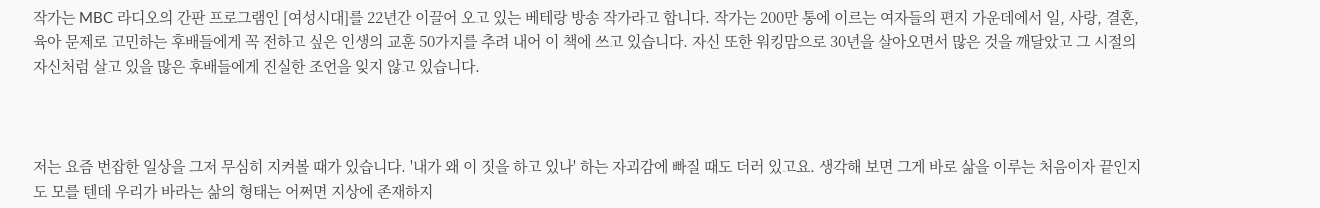작가는 MBC 라디오의 간판 프로그램인 [여성시대]를 22년간 이끌어 오고 있는 베테랑 방송 작가라고 합니다. 작가는 200만 통에 이르는 여자들의 편지 가운데에서 일, 사랑, 결혼, 육아 문제로 고민하는 후배들에게 꼭 전하고 싶은 인생의 교훈 50가지를 추려 내어 이 책에 쓰고 있습니다. 자신 또한 워킹맘으로 30년을 살아오면서 많은 것을 깨달았고 그 시절의 자신처럼 살고 있을 많은 후배들에게 진실한 조언을 잊지 않고 있습니다.



저는 요즘 번잡한 일상을 그저 무심히 지켜볼 때가 있습니다. '내가 왜 이 짓을 하고 있나' 하는 자괴감에 빠질 때도 더러 있고요. 생각해 보면 그게 바로 삶을 이루는 처음이자 끝인지도 모를 텐데 우리가 바라는 삶의 형태는 어쩌면 지상에 존재하지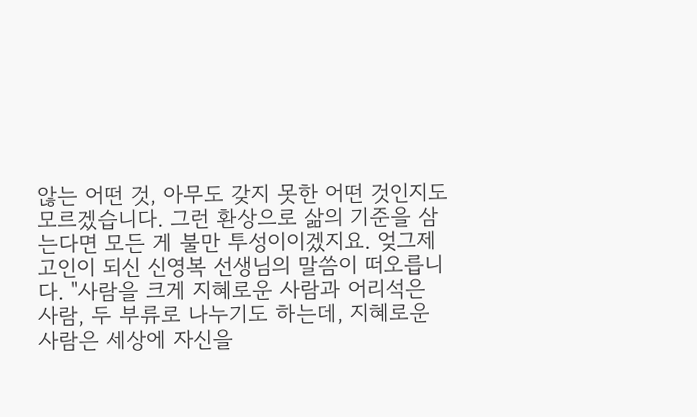않는 어떤 것, 아무도 갖지 못한 어떤 것인지도 모르겠습니다. 그런 환상으로 삶의 기준을 삼는다면 모든 게 불만 투성이이겠지요. 엊그제 고인이 되신 신영복 선생님의 말씀이 떠오릅니다. "사람을 크게 지혜로운 사람과 어리석은 사람, 두 부류로 나누기도 하는데, 지혜로운 사람은 세상에 자신을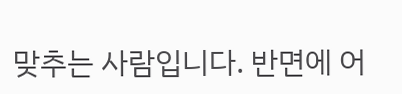맞추는 사람입니다. 반면에 어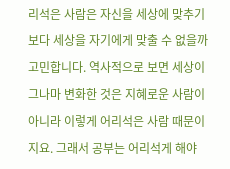리석은 사람은 자신을 세상에 맞추기보다 세상을 자기에게 맞출 수 없을까 고민합니다. 역사적으로 보면 세상이 그나마 변화한 것은 지혜로운 사람이 아니라 이렇게 어리석은 사람 때문이지요. 그래서 공부는 어리석게 해야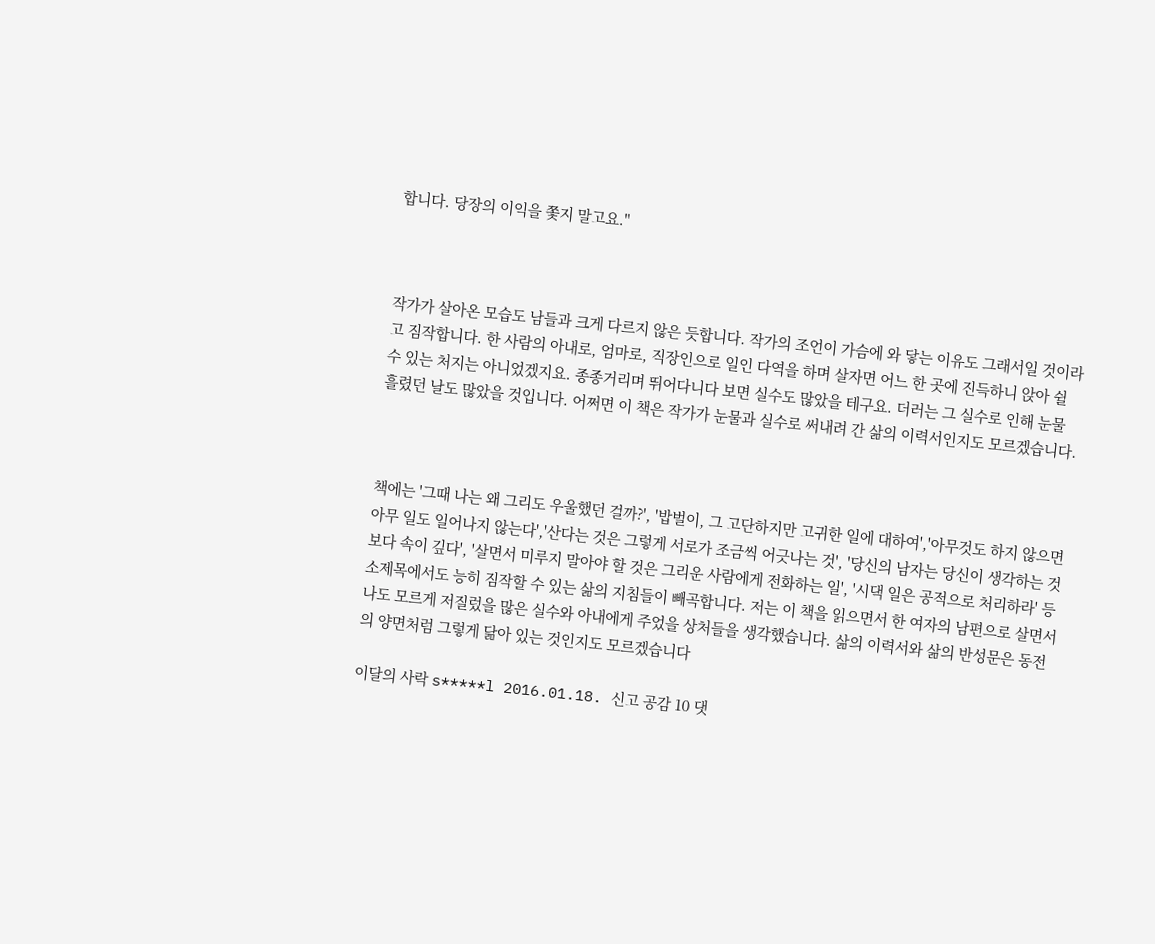합니다. 당장의 이익을 쫓지 말고요."



작가가 살아온 모습도 남들과 크게 다르지 않은 듯합니다. 작가의 조언이 가슴에 와 닿는 이유도 그래서일 것이라고 짐작합니다. 한 사람의 아내로, 엄마로, 직장인으로 일인 다역을 하며 살자면 어느 한 곳에 진득하니 앉아 쉴 수 있는 처지는 아니었겠지요. 종종거리며 뛰어다니다 보면 실수도 많았을 테구요. 더러는 그 실수로 인해 눈물 흘렸던 날도 많았을 것입니다. 어쩌면 이 책은 작가가 눈물과 실수로 써내려 간 삶의 이력서인지도 모르겠습니다.



책에는 '그때 나는 왜 그리도 우울했던 걸까?', '밥벌이, 그 고단하지만 고귀한 일에 대하여','아무것도 하지 않으면 아무 일도 일어나지 않는다','산다는 것은 그렇게 서로가 조금씩 어긋나는 것', '당신의 남자는 당신이 생각하는 것보다 속이 깊다', '살면서 미루지 말아야 할 것은 그리운 사람에게 전화하는 일', '시댁 일은 공적으로 처리하라' 등 소제목에서도 능히 짐작할 수 있는 삶의 지침들이 빼곡합니다. 저는 이 책을 읽으면서 한 여자의 남편으로 살면서 나도 모르게 저질렀을 많은 실수와 아내에게 주었을 상처들을 생각했습니다. 삶의 이력서와 삶의 반성문은 동전의 양면처럼 그렇게 닮아 있는 것인지도 모르겠습니다

이달의 사락 s*****l 2016.01.18. 신고 공감 10 댓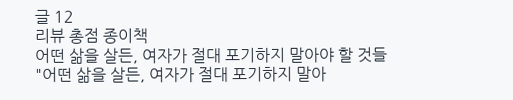글 12
리뷰 총점 종이책
어떤 삶을 살든, 여자가 절대 포기하지 말아야 할 것들
"어떤 삶을 살든, 여자가 절대 포기하지 말아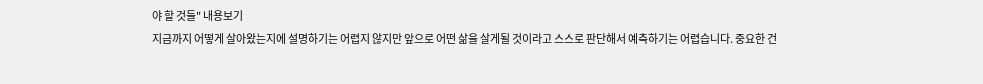야 할 것들" 내용보기
지금까지 어떻게 살아왔는지에 설명하기는 어렵지 않지만 앞으로 어떤 삶을 살게될 것이라고 스스로 판단해서 예측하기는 어렵습니다. 중요한 건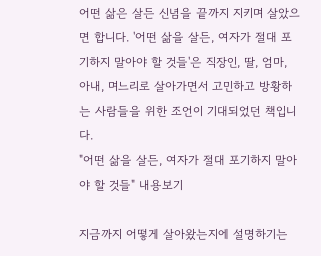어떤 삶은 살든 신념을 끝까지 지키며 살았으면 합니다. '어떤 삶을 살든, 여자가 절대 포기하지 말아야 할 것들'은 직장인, 딸, 엄마, 아내, 며느리로 살아가면서 고민하고 방황하는 사람들을 위한 조언이 기대되었던 책입니다.
"어떤 삶을 살든, 여자가 절대 포기하지 말아야 할 것들" 내용보기

지금까지 어떻게 살아왔는지에 설명하기는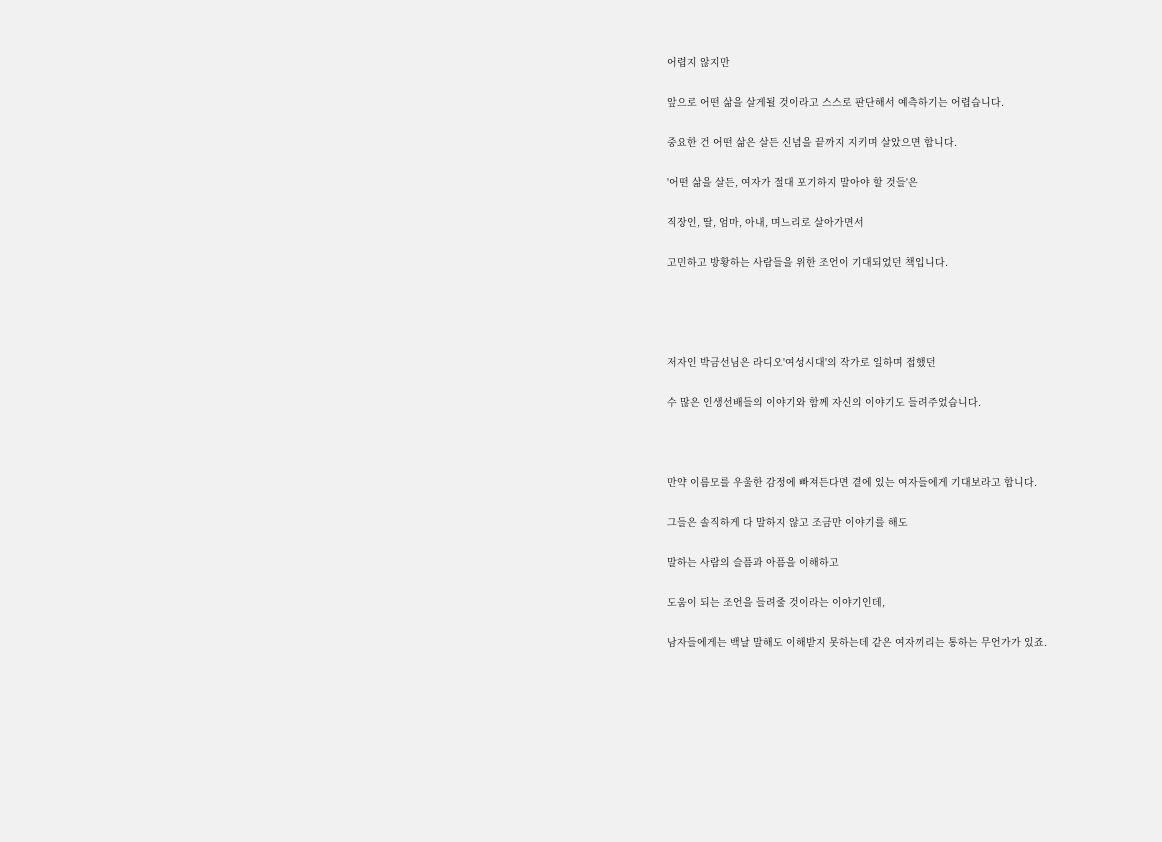어렵지 않지만

앞으로 어떤 삶을 살게될 것이라고 스스로 판단해서 예측하기는 어렵습니다.

중요한 건 어떤 삶은 살든 신념을 끝까지 지키며 살았으면 합니다.

'어떤 삶을 살든, 여자가 절대 포기하지 말아야 할 것들'은

직장인, 딸, 엄마, 아내, 며느리로 살아가면서

고민하고 방황하는 사람들을 위한 조언이 기대되었던 책입니다.




저자인 박금선님은 라디오'여성시대'의 작가로 일하며 접했던

수 많은 인생선배들의 이야기와 함께 자신의 이야기도 들려주었습니다.



만약 이름모를 우울한 감정에 빠져든다면 곁에 있는 여자들에게 기대보라고 합니다.

그들은 솔직하게 다 말하지 않고 조금만 이야기를 해도

말하는 사람의 슬픔과 아픔을 이해하고

도움이 되는 조언을 들려줄 것이라는 이야기인데,

남자들에게는 백날 말해도 이해받지 못하는데 같은 여자끼리는 통하는 무언가가 있죠.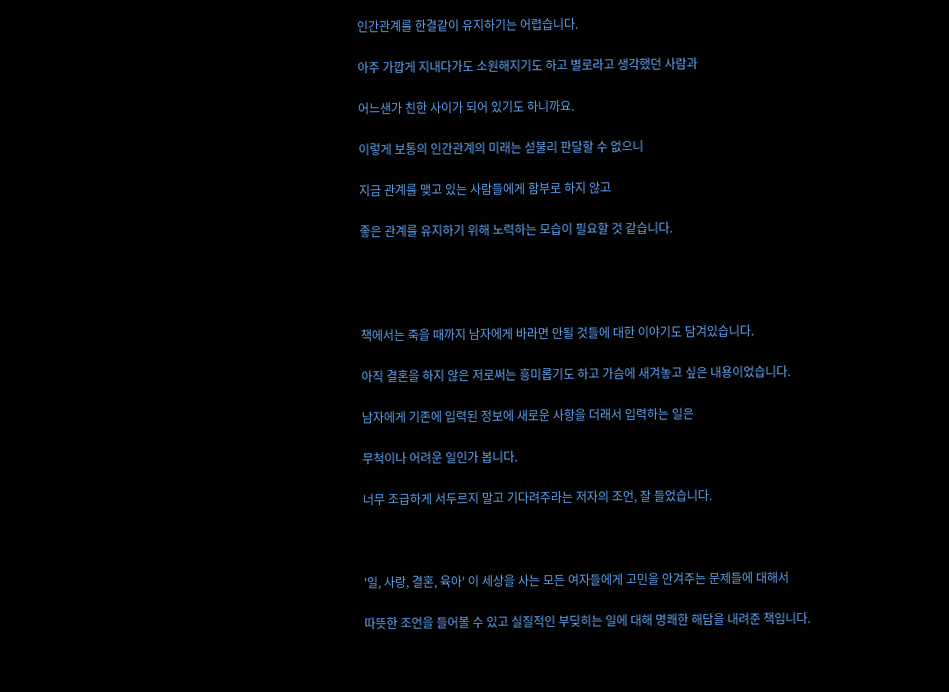인간관계를 한결같이 유지하기는 어렵습니다.

아주 가깝게 지내다가도 소원해지기도 하고 별로라고 생각했던 사람과

어느샌가 친한 사이가 되어 있기도 하니까요.

이렇게 보통의 인간관계의 미래는 섣불리 판달할 수 없으니

지금 관계를 맺고 있는 사람들에게 함부로 하지 않고

좋은 관계를 유지하기 위해 노력하는 모습이 필요할 것 같습니다.




책에서는 죽을 때까지 남자에게 바라면 안될 것들에 대한 이야기도 담겨있습니다.

아직 결혼을 하지 않은 저로써는 흥미롭기도 하고 가슴에 새겨놓고 싶은 내용이었습니다.

남자에게 기존에 입력된 정보에 새로운 사항을 더래서 입력하는 일은

무척이나 어려운 일인가 봅니다.

너무 조급하게 서두르지 말고 기다려주라는 저자의 조언, 잘 들었습니다.



'일, 사랑, 결혼, 육아' 이 세상을 사는 모든 여자들에게 고민을 안겨주는 문제들에 대해서

따뜻한 조언을 들어볼 수 있고 실질적인 부딪히는 일에 대해 명쾌한 해답을 내려준 책입니다.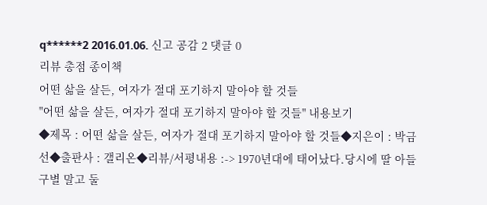q******2 2016.01.06. 신고 공감 2 댓글 0
리뷰 총점 종이책
어떤 삶을 살든, 여자가 절대 포기하지 말아야 할 것들
"어떤 삶을 살든, 여자가 절대 포기하지 말아야 할 것들" 내용보기
◆제목 : 어떤 삶을 살든, 여자가 절대 포기하지 말아야 할 것들◆지은이 : 박금선◆출판사 : 갤리온◆리뷰/서평내용 :-> 1970년대에 태어났다.당시에 딸 아들 구별 말고 둘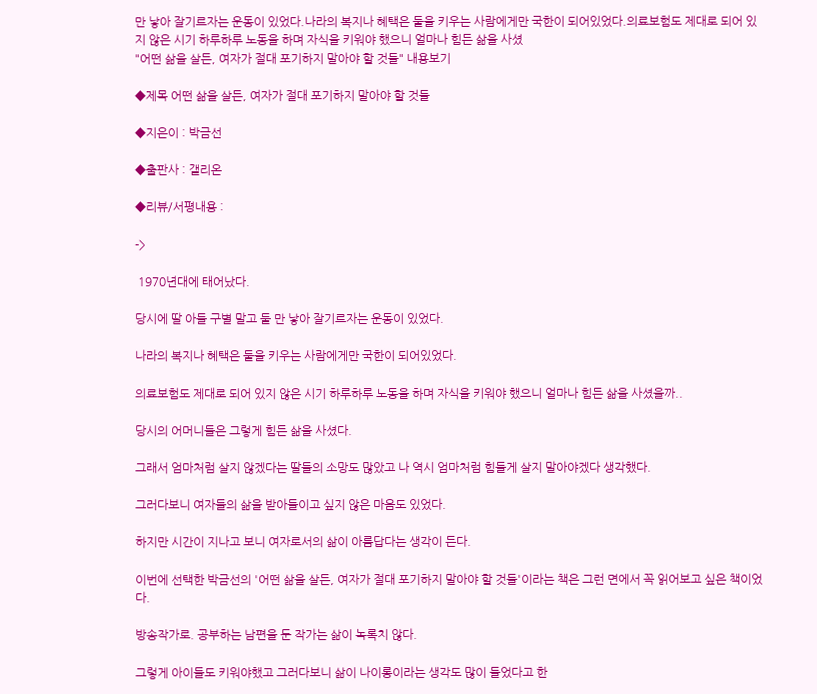만 낳아 잘기르자는 운동이 있었다.나라의 복지나 혜택은 둘을 키우는 사람에게만 국한이 되어있었다.의료보험도 제대로 되어 있지 않은 시기 하루하루 노동을 하며 자식을 키워야 했으니 얼마나 힘든 삶을 사셨
"어떤 삶을 살든, 여자가 절대 포기하지 말아야 할 것들" 내용보기

◆제목 어떤 삶을 살든, 여자가 절대 포기하지 말아야 할 것들

◆지은이 : 박금선

◆출판사 : 갤리온

◆리뷰/서평내용 :

->

 1970년대에 태어났다.

당시에 딸 아들 구별 말고 둘 만 낳아 잘기르자는 운동이 있었다.

나라의 복지나 혜택은 둘을 키우는 사람에게만 국한이 되어있었다.

의료보험도 제대로 되어 있지 않은 시기 하루하루 노동을 하며 자식을 키워야 했으니 얼마나 힘든 삶을 사셨을까..

당시의 어머니들은 그렇게 힘든 삶을 사셨다.

그래서 엄마처럼 살지 않겠다는 딸들의 소망도 많았고 나 역시 엄마처럼 힘들게 살지 말아야겠다 생각했다.

그러다보니 여자들의 삶을 받아들이고 싶지 않은 마음도 있었다.

하지만 시간이 지나고 보니 여자로서의 삶이 아름답다는 생각이 든다.

이번에 선택한 박금선의 '어떤 삶을 살든, 여자가 절대 포기하지 말아야 할 것들'이라는 책은 그런 면에서 꼭 읽어보고 싶은 책이었다.

방송작가로. 공부하는 남편을 둔 작가는 삶이 녹록치 않다.

그렇게 아이들도 키워야했고 그러다보니 삶이 나이롱이라는 생각도 많이 들었다고 한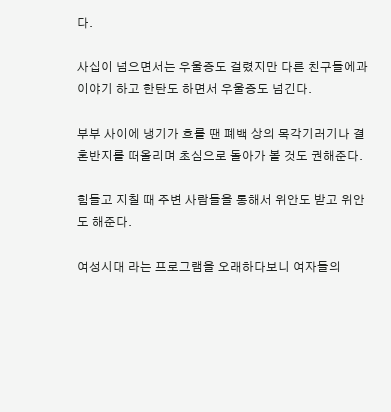다.

사십이 넘으면서는 우울증도 걸렸지만 다른 친구들에과 이야기 하고 한탄도 하면서 우울증도 넘긴다.

부부 사이에 냉기가 흐를 땐 폐백 상의 목각기러기나 결혼반지를 떠올리며 초심으로 돌아가 볼 것도 권해준다.

힘들고 지칠 때 주변 사람들을 통해서 위안도 받고 위안도 해준다.

여성시대 라는 프로그램을 오래하다보니 여자들의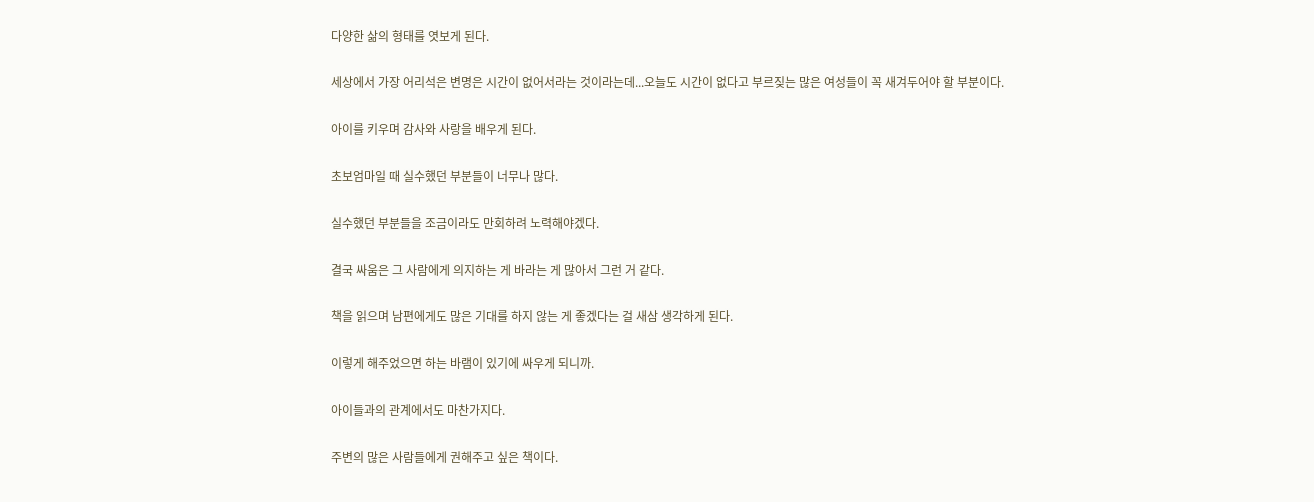다양한 삶의 형태를 엿보게 된다.

세상에서 가장 어리석은 변명은 시간이 없어서라는 것이라는데...오늘도 시간이 없다고 부르짖는 많은 여성들이 꼭 새겨두어야 할 부분이다.

아이를 키우며 감사와 사랑을 배우게 된다.

초보엄마일 때 실수했던 부분들이 너무나 많다.

실수했던 부분들을 조금이라도 만회하려 노력해야겠다.

결국 싸움은 그 사람에게 의지하는 게 바라는 게 많아서 그런 거 같다.

책을 읽으며 남편에게도 많은 기대를 하지 않는 게 좋겠다는 걸 새삼 생각하게 된다.

이렇게 해주었으면 하는 바램이 있기에 싸우게 되니까.

아이들과의 관계에서도 마찬가지다.

주변의 많은 사람들에게 권해주고 싶은 책이다.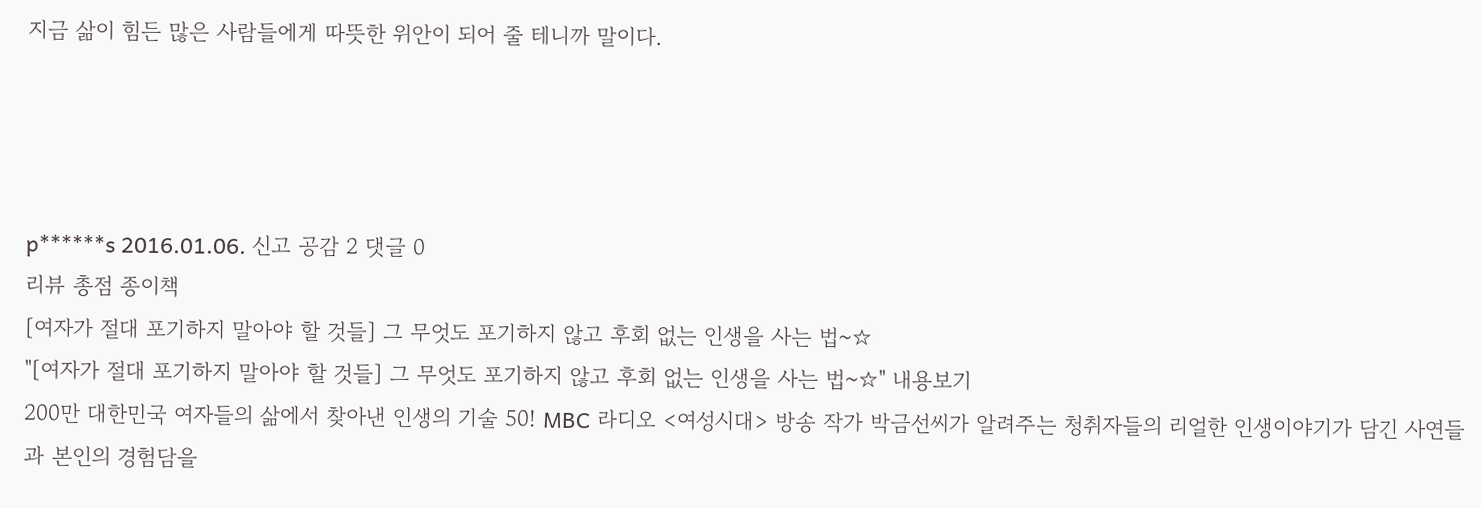지금 삶이 힘든 많은 사람들에게 따뜻한 위안이 되어 줄 테니까 말이다.




p******s 2016.01.06. 신고 공감 2 댓글 0
리뷰 총점 종이책
[여자가 절대 포기하지 말아야 할 것들] 그 무엇도 포기하지 않고 후회 없는 인생을 사는 법~☆
"[여자가 절대 포기하지 말아야 할 것들] 그 무엇도 포기하지 않고 후회 없는 인생을 사는 법~☆" 내용보기
200만 대한민국 여자들의 삶에서 찾아낸 인생의 기술 50! MBC 라디오 <여성시대> 방송 작가 박금선씨가 알려주는 청취자들의 리얼한 인생이야기가 담긴 사연들과 본인의 경험담을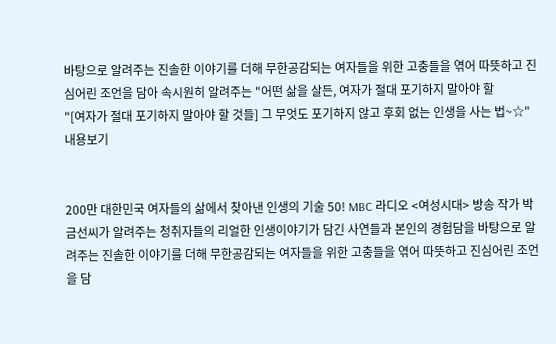바탕으로 알려주는 진솔한 이야기를 더해 무한공감되는 여자들을 위한 고충들을 엮어 따뜻하고 진심어린 조언을 담아 속시원히 알려주는 "어떤 삶을 살든, 여자가 절대 포기하지 말아야 할
"[여자가 절대 포기하지 말아야 할 것들] 그 무엇도 포기하지 않고 후회 없는 인생을 사는 법~☆" 내용보기


200만 대한민국 여자들의 삶에서 찾아낸 인생의 기술 50! MBC 라디오 <여성시대> 방송 작가 박금선씨가 알려주는 청취자들의 리얼한 인생이야기가 담긴 사연들과 본인의 경험담을 바탕으로 알려주는 진솔한 이야기를 더해 무한공감되는 여자들을 위한 고충들을 엮어 따뜻하고 진심어린 조언을 담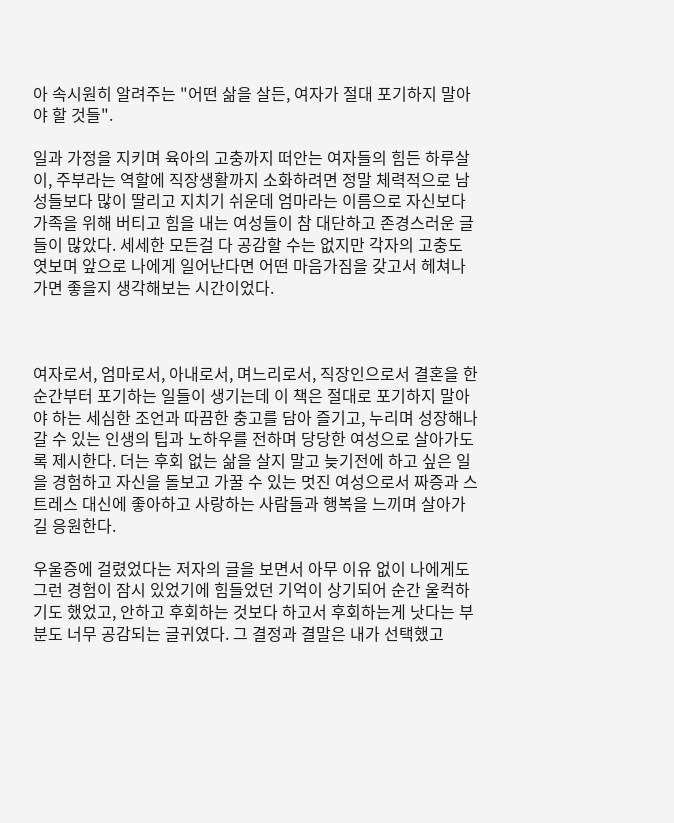아 속시원히 알려주는 "어떤 삶을 살든, 여자가 절대 포기하지 말아야 할 것들".

일과 가정을 지키며 육아의 고충까지 떠안는 여자들의 힘든 하루살이, 주부라는 역할에 직장생활까지 소화하려면 정말 체력적으로 남성들보다 많이 딸리고 지치기 쉬운데 엄마라는 이름으로 자신보다 가족을 위해 버티고 힘을 내는 여성들이 참 대단하고 존경스러운 글들이 많았다. 세세한 모든걸 다 공감할 수는 없지만 각자의 고충도 엿보며 앞으로 나에게 일어난다면 어떤 마음가짐을 갖고서 헤쳐나가면 좋을지 생각해보는 시간이었다.



여자로서, 엄마로서, 아내로서, 며느리로서, 직장인으로서 결혼을 한순간부터 포기하는 일들이 생기는데 이 책은 절대로 포기하지 말아야 하는 세심한 조언과 따끔한 충고를 담아 즐기고, 누리며 성장해나갈 수 있는 인생의 팁과 노하우를 전하며 당당한 여성으로 살아가도록 제시한다. 더는 후회 없는 삶을 살지 말고 늦기전에 하고 싶은 일을 경험하고 자신을 돌보고 가꿀 수 있는 멋진 여성으로서 짜증과 스트레스 대신에 좋아하고 사랑하는 사람들과 행복을 느끼며 살아가길 응원한다.

우울증에 걸렸었다는 저자의 글을 보면서 아무 이유 없이 나에게도 그런 경험이 잠시 있었기에 힘들었던 기억이 상기되어 순간 울컥하기도 했었고, 안하고 후회하는 것보다 하고서 후회하는게 낫다는 부분도 너무 공감되는 글귀였다. 그 결정과 결말은 내가 선택했고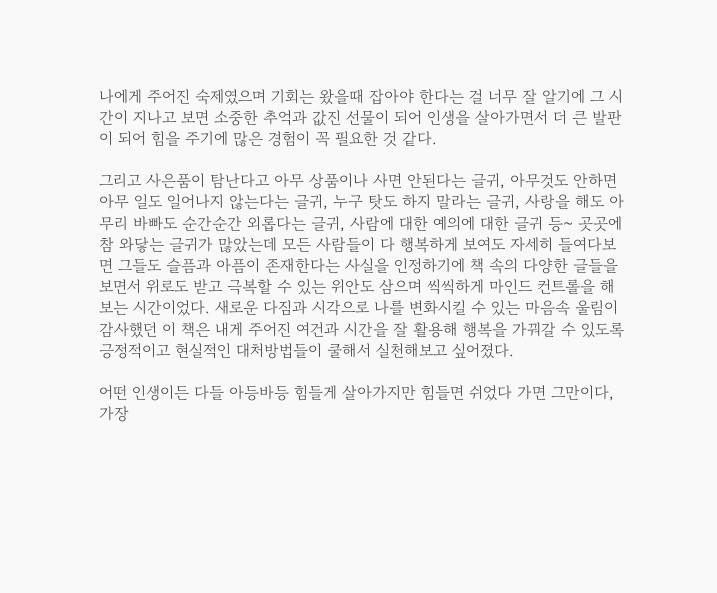나에게 주어진 숙제였으며 기회는 왔을때 잡아야 한다는 걸 너무 잘 알기에 그 시간이 지나고 보면 소중한 추억과 값진 선물이 되어 인생을 살아가면서 더 큰 발판이 되어 힘을 주기에 많은 경험이 꼭 필요한 것 같다.

그리고 사은품이 탐난다고 아무 상품이나 사면 안된다는 글귀, 아무것도 안하면 아무 일도 일어나지 않는다는 글귀, 누구 탓도 하지 말라는 글귀, 사랑을 해도 아무리 바빠도 순간순간 외롭다는 글귀, 사람에 대한 예의에 대한 글귀 등~ 곳곳에 참 와닿는 글귀가 많았는데 모든 사람들이 다 행복하게 보여도 자세히 들여다보면 그들도 슬픔과 아픔이 존재한다는 사실을 인정하기에 책 속의 다양한 글들을 보면서 위로도 받고 극복할 수 있는 위안도 삼으며 씩씩하게 마인드 컨트롤을 해보는 시간이었다. 새로운 다짐과 시각으로 나를 변화시킬 수 있는 마음속 울림이 감사했던 이 책은 내게 주어진 여건과 시간을 잘 활용해 행복을 가꿔갈 수 있도록 긍정적이고 현실적인 대처방법들이 쿨해서 실천해보고 싶어졌다.

어떤 인생이든 다들 아등바등 힘들게 살아가지만 힘들면 쉬었다 가면 그만이다, 가장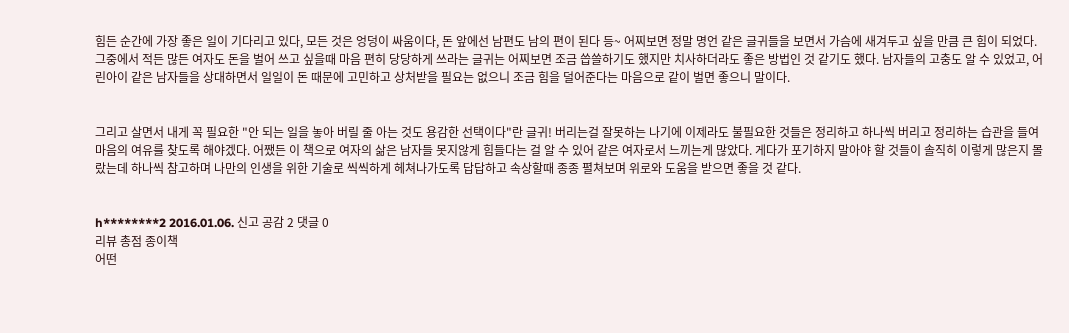힘든 순간에 가장 좋은 일이 기다리고 있다, 모든 것은 엉덩이 싸움이다, 돈 앞에선 남편도 남의 편이 된다 등~ 어찌보면 정말 명언 같은 글귀들을 보면서 가슴에 새겨두고 싶을 만큼 큰 힘이 되었다. 그중에서 적든 많든 여자도 돈을 벌어 쓰고 싶을때 마음 편히 당당하게 쓰라는 글귀는 어찌보면 조금 씁쓸하기도 했지만 치사하더라도 좋은 방법인 것 같기도 했다. 남자들의 고충도 알 수 있었고, 어린아이 같은 남자들을 상대하면서 일일이 돈 때문에 고민하고 상처받을 필요는 없으니 조금 힘을 덜어준다는 마음으로 같이 벌면 좋으니 말이다.


그리고 살면서 내게 꼭 필요한 "안 되는 일을 놓아 버릴 줄 아는 것도 용감한 선택이다"란 글귀! 버리는걸 잘못하는 나기에 이제라도 불필요한 것들은 정리하고 하나씩 버리고 정리하는 습관을 들여 마음의 여유를 찾도록 해야겠다. 어쨌든 이 책으로 여자의 삶은 남자들 못지않게 힘들다는 걸 알 수 있어 같은 여자로서 느끼는게 많았다. 게다가 포기하지 말아야 할 것들이 솔직히 이렇게 많은지 몰랐는데 하나씩 참고하며 나만의 인생을 위한 기술로 씩씩하게 헤쳐나가도록 답답하고 속상할때 종종 펼쳐보며 위로와 도움을 받으면 좋을 것 같다.


h********2 2016.01.06. 신고 공감 2 댓글 0
리뷰 총점 종이책
어떤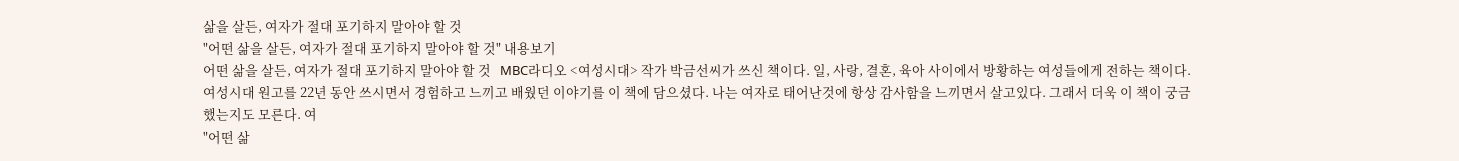삶을 살든, 여자가 절대 포기하지 말아야 할 것
"어떤 삶을 살든, 여자가 절대 포기하지 말아야 할 것" 내용보기
어떤 삶을 살든, 여자가 절대 포기하지 말아야 할 것   MBC라디오 <여성시대> 작가 박금선씨가 쓰신 책이다. 일, 사랑, 결혼, 육아 사이에서 방황하는 여성들에게 전하는 책이다. 여성시대 원고를 22년 동안 쓰시면서 경험하고 느끼고 배웠던 이야기를 이 책에 담으셨다. 나는 여자로 태어난것에 항상 감사함을 느끼면서 살고있다. 그래서 더욱 이 책이 궁금했는지도 모른다. 여
"어떤 삶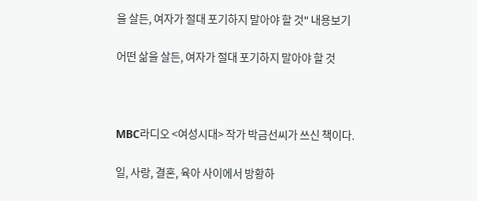을 살든, 여자가 절대 포기하지 말아야 할 것" 내용보기

어떤 삶을 살든, 여자가 절대 포기하지 말아야 할 것



MBC라디오 <여성시대> 작가 박금선씨가 쓰신 책이다.

일, 사랑, 결혼, 육아 사이에서 방황하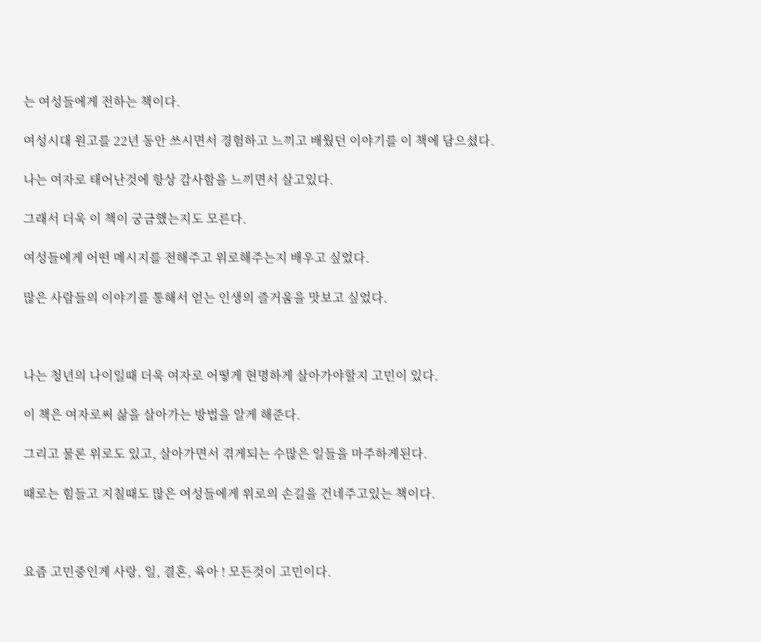는 여성들에게 전하는 책이다.

여성시대 원고를 22년 동안 쓰시면서 경험하고 느끼고 배웠던 이야기를 이 책에 담으셨다.

나는 여자로 태어난것에 항상 감사함을 느끼면서 살고있다.

그래서 더욱 이 책이 궁금했는지도 모른다.

여성들에게 어떤 메시지를 전해주고 위로해주는지 배우고 싶었다.

많은 사람들의 이야기를 통해서 얻는 인생의 즐거움을 맛보고 싶었다.



나는 청년의 나이일때 더욱 여자로 어떻게 현명하게 살아가야할지 고민이 있다.

이 책은 여자로써 삶을 살아가는 방법을 알게 해준다.

그리고 물론 위로도 있고, 살아가면서 겪게되는 수많은 일들을 마주하게된다.

때로는 힘들고 지칠때도 많은 여성들에게 위로의 손길을 건네주고있는 책이다.



요즘 고민중인게 사랑, 일, 결혼, 육아 ! 모든것이 고민이다.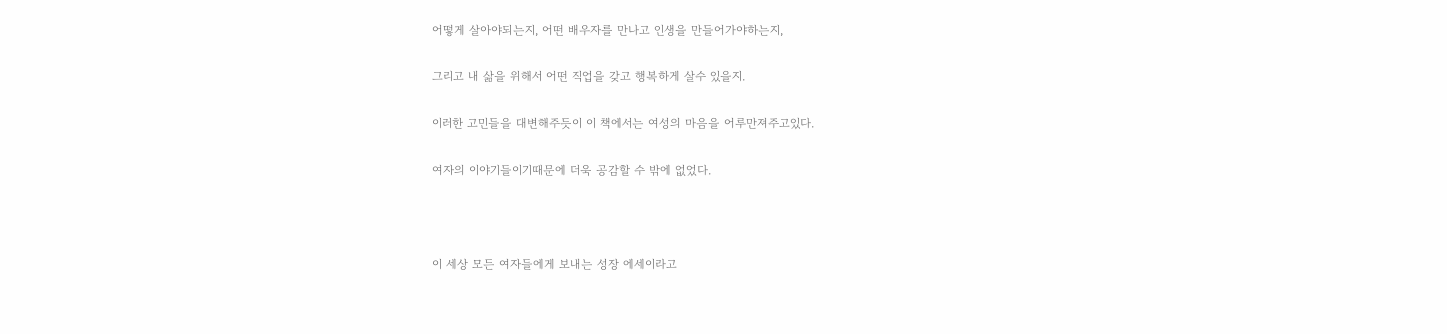어떻게 살아야되는지, 어떤 배우자를 만나고 인생을 만들어가야하는지,

그리고 내 삶을 위해서 어떤 직업을 갖고 행복하게 살수 있을지.

이러한 고민들을 대변해주듯이 이 책에서는 여성의 마음을 어루만져주고있다.

여자의 이야기들이기때문에 더욱 공감할 수 밖에 없었다.



이 세상 모든 여자들에게 보내는 성장 에세이라고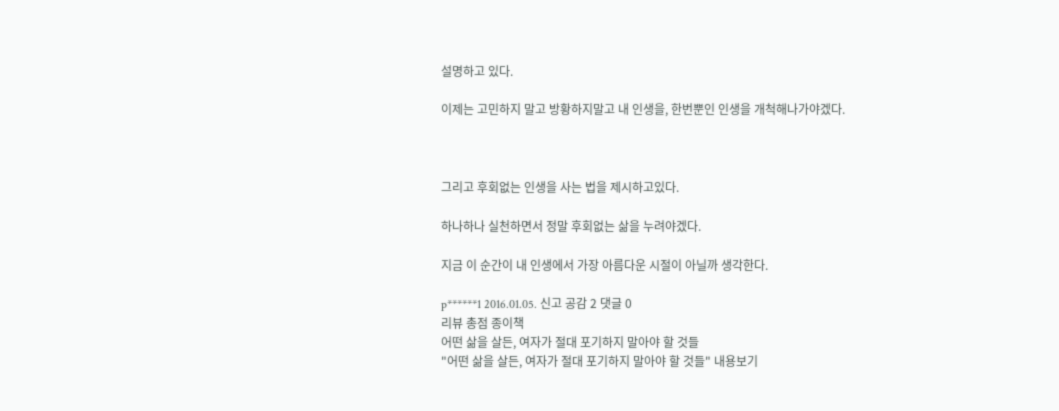설명하고 있다.

이제는 고민하지 말고 방황하지말고 내 인생을, 한번뿐인 인생을 개척해나가야겠다.



그리고 후회없는 인생을 사는 법을 제시하고있다.

하나하나 실천하면서 정말 후회없는 삶을 누려야겠다.

지금 이 순간이 내 인생에서 가장 아름다운 시절이 아닐까 생각한다.

p******1 2016.01.05. 신고 공감 2 댓글 0
리뷰 총점 종이책
어떤 삶을 살든, 여자가 절대 포기하지 말아야 할 것들
"어떤 삶을 살든, 여자가 절대 포기하지 말아야 할 것들" 내용보기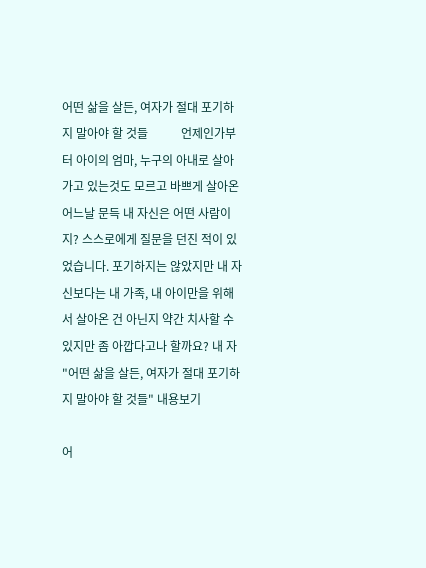어떤 삶을 살든, 여자가 절대 포기하지 말아야 할 것들           언제인가부터 아이의 엄마, 누구의 아내로 살아가고 있는것도 모르고 바쁘게 살아온 어느날 문득 내 자신은 어떤 사람이지? 스스로에게 질문을 던진 적이 있었습니다. 포기하지는 않았지만 내 자신보다는 내 가족, 내 아이만을 위해서 살아온 건 아닌지 약간 치사할 수 있지만 좀 아깝다고나 할까요? 내 자
"어떤 삶을 살든, 여자가 절대 포기하지 말아야 할 것들" 내용보기

어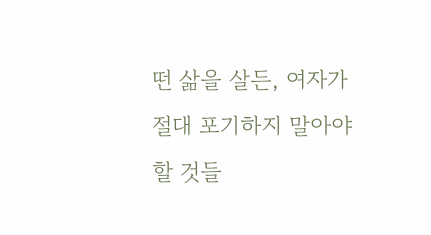떤 삶을 살든, 여자가 절대 포기하지 말아야 할 것들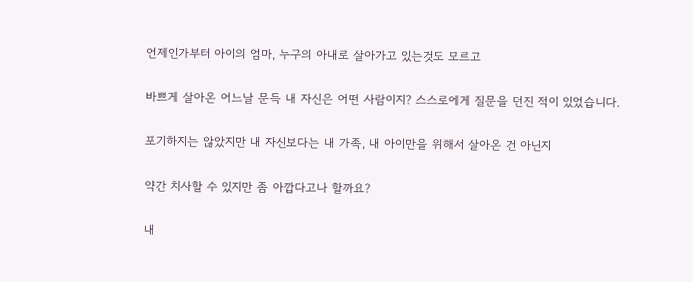언제인가부터 아이의 엄마, 누구의 아내로 살아가고 있는것도 모르고

바쁘게 살아온 어느날 문득 내 자신은 어떤 사람이지? 스스로에게 질문을 던진 적이 있었습니다.

포기하지는 않았지만 내 자신보다는 내 가족, 내 아이만을 위해서 살아온 건 아닌지

약간 치사할 수 있지만 좀 아깝다고나 할까요?

내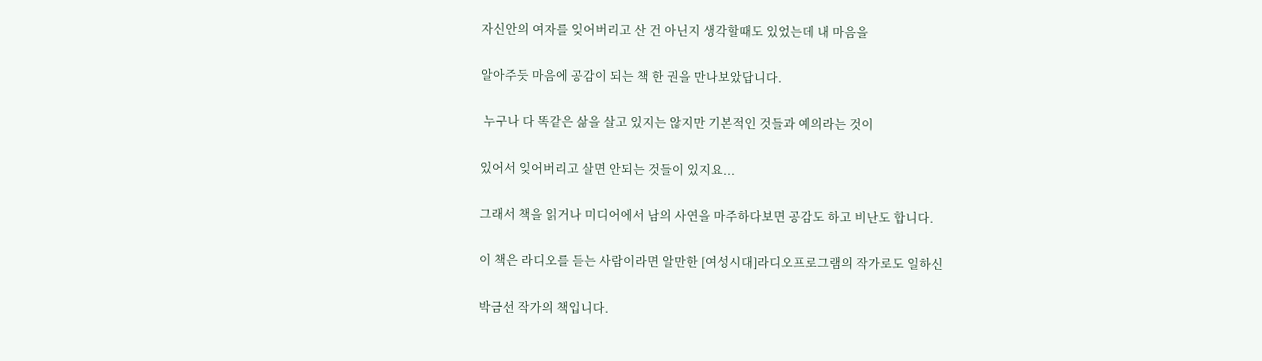자신안의 여자를 잊어버리고 산 건 아닌지 생각할때도 있었는데 내 마음을

알아주듯 마음에 공감이 되는 책 한 권을 만나보았답니다.

 누구나 다 똑같은 삶을 살고 있지는 않지만 기본적인 것들과 예의라는 것이

있어서 잊어버리고 살면 안되는 것들이 있지요...

그래서 책을 읽거나 미디어에서 남의 사연을 마주하다보면 공감도 하고 비난도 합니다.

이 책은 라디오를 듣는 사람이라면 알만한 [여성시대]라디오프로그램의 작가로도 일하신

박금선 작가의 책입니다.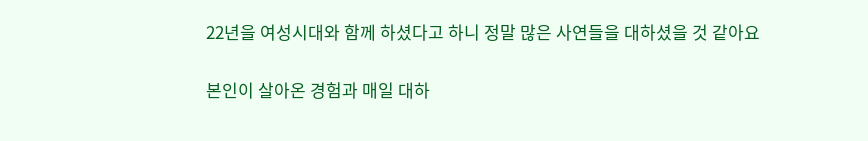22년을 여성시대와 함께 하셨다고 하니 정말 많은 사연들을 대하셨을 것 같아요

본인이 살아온 경험과 매일 대하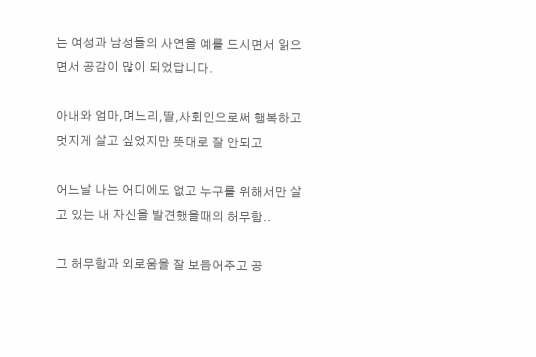는 여성과 남성들의 사연을 예를 드시면서 읽으면서 공감이 많이 되었답니다.

아내와 엄마,며느리,딸,사회인으로써 행복하고 멋지게 살고 싶었지만 뜻대로 잘 안되고

어느날 나는 어디에도 없고 누구를 위해서만 살고 있는 내 자신을 발견했을때의 허무함..

그 허무함과 외로움을 잘 보듬어주고 공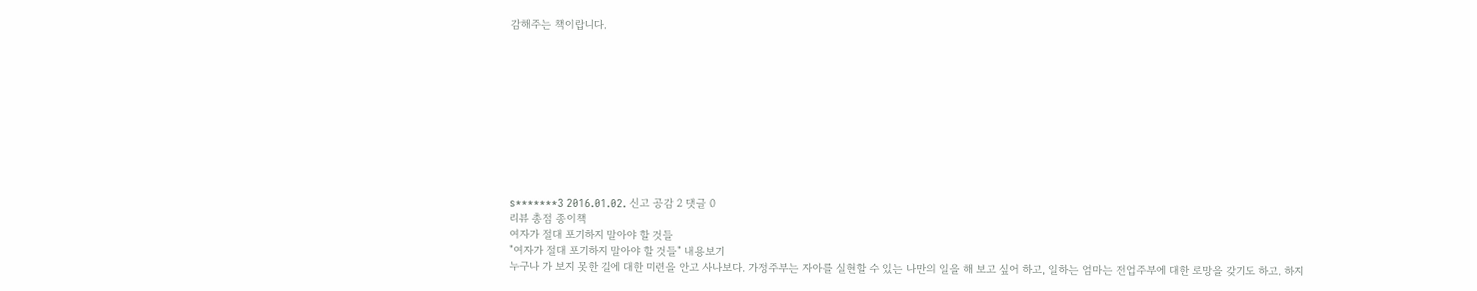감해주는 책이랍니다.










s*******3 2016.01.02. 신고 공감 2 댓글 0
리뷰 총점 종이책
여자가 절대 포기하지 말아야 할 것들
"여자가 절대 포기하지 말아야 할 것들" 내용보기
누구나 가 보지 못한 길에 대한 미련을 안고 사나보다. 가정주부는 자아를 실현할 수 있는 나만의 일을 해 보고 싶어 하고, 일하는 엄마는 전업주부에 대한 로망을 갖기도 하고. 하지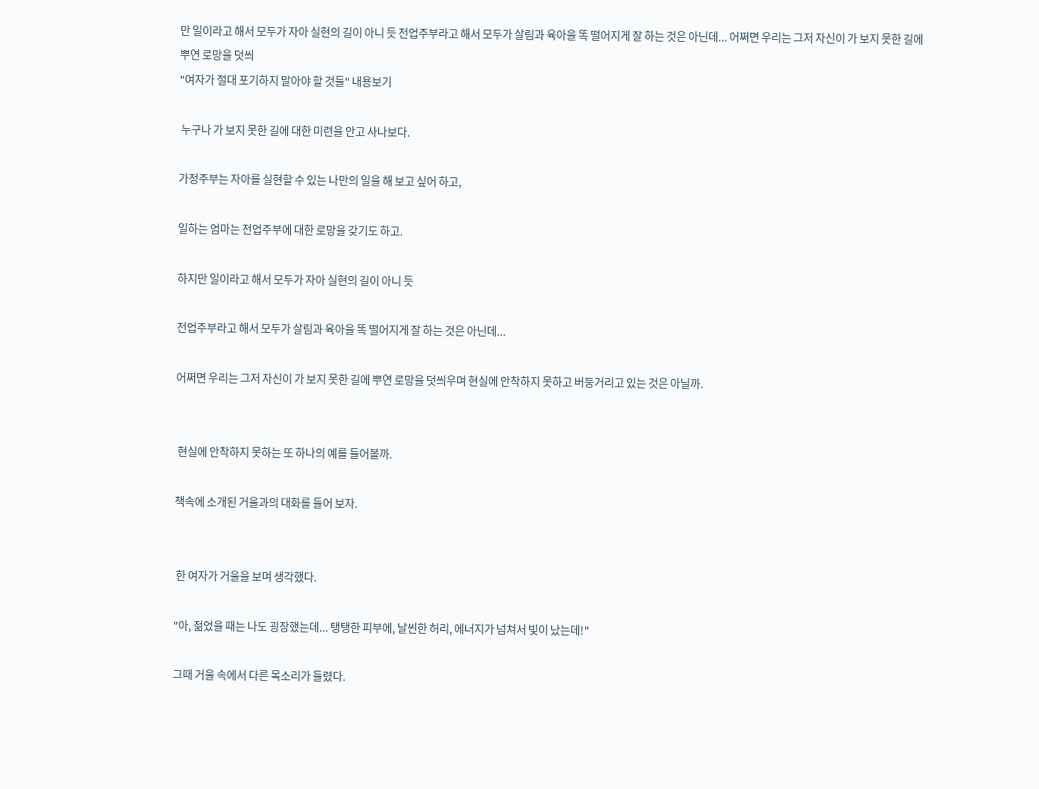만 일이라고 해서 모두가 자아 실현의 길이 아니 듯 전업주부라고 해서 모두가 살림과 육아을 똑 떨어지게 잘 하는 것은 아닌데... 어쩌면 우리는 그저 자신이 가 보지 못한 길에 뿌연 로망을 덧씌
"여자가 절대 포기하지 말아야 할 것들" 내용보기

 누구나 가 보지 못한 길에 대한 미련을 안고 사나보다.

가정주부는 자아를 실현할 수 있는 나만의 일을 해 보고 싶어 하고,

일하는 엄마는 전업주부에 대한 로망을 갖기도 하고.

하지만 일이라고 해서 모두가 자아 실현의 길이 아니 듯

전업주부라고 해서 모두가 살림과 육아을 똑 떨어지게 잘 하는 것은 아닌데...

어쩌면 우리는 그저 자신이 가 보지 못한 길에 뿌연 로망을 덧씌우며 현실에 안착하지 못하고 버둥거리고 있는 것은 아닐까.


 현실에 안착하지 못하는 또 하나의 예를 들어볼까.

책속에 소개된 거울과의 대화를 들어 보자.


 한 여자가 거울을 보며 생각했다.

"아, 젊었을 때는 나도 굉장했는데... 탱탱한 피부에, 날씬한 허리, 에너지가 넘쳐서 빛이 났는데!"

그때 거울 속에서 다른 목소리가 들렸다.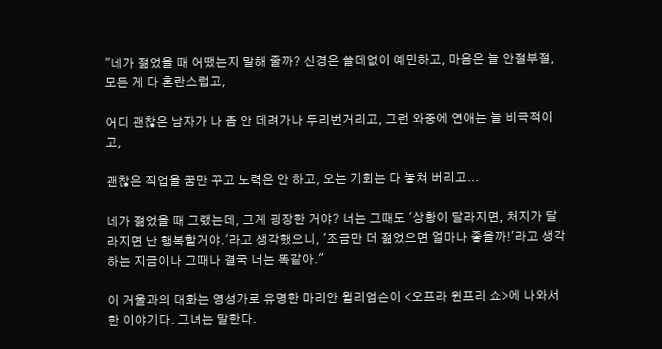"네가 젊었을 때 어땠는지 말해 줄까? 신경은 쓸데없이 예민하고, 마음은 늘 안절부절, 모든 게 다 혼란스럽고,

어디 괜찮은 남자가 나 좀 안 데려가나 두리번거리고, 그런 와중에 연애는 늘 비극적이고,

괜찮은 직업을 꿈만 꾸고 노력은 안 하고, 오는 기회는 다 놓쳐 버리고...

네가 젊었을 때 그랬는데, 그게 굉장한 거야? 너는 그때도 '상황이 달라지면, 처지가 달라지면 난 행복할거야.'라고 생각했으니, '조금만 더 젊었으면 얼마나 좋을까!'라고 생각하는 지금이나 그때나 결국 너는 똑같아."

이 거울과의 대화는 영성가로 유명한 마리안 윌리엄슨이 <오프라 윈프리 쇼>에 나와서 한 이야기다. 그녀는 말한다.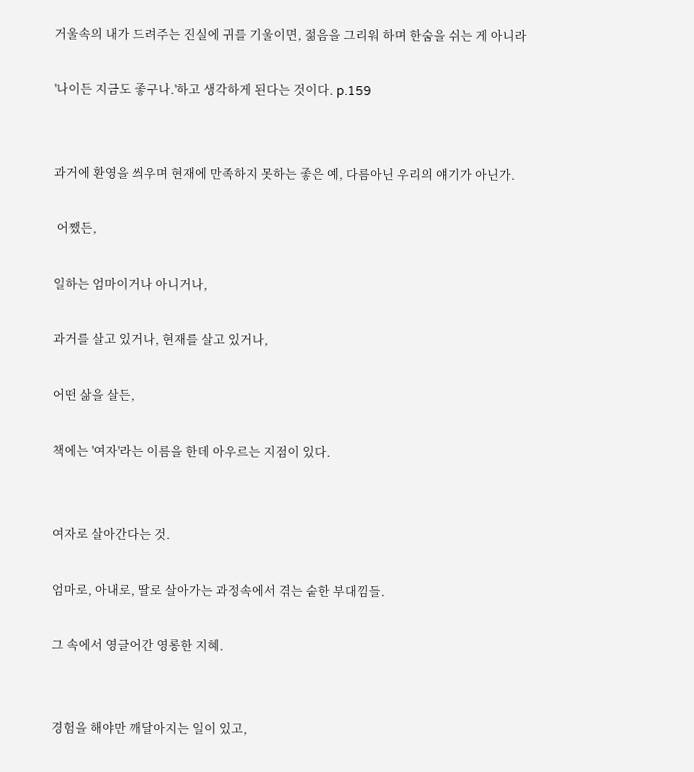거울속의 내가 드려주는 진실에 귀를 기울이면, 젊음을 그리워 하며 한숨을 쉬는 게 아니라

'나이든 지금도 좋구나.'하고 생각하게 된다는 것이다. p.159


과거에 환영을 씌우며 현재에 만족하지 못하는 좋은 예, 다름아닌 우리의 얘기가 아닌가.

 어쨌든,

일하는 엄마이거나 아니거나,

과거를 살고 있거나, 현재를 살고 있거나,

어떤 삶을 살든,

책에는 '여자'라는 이름을 한데 아우르는 지점이 있다.


여자로 살아간다는 것.

엄마로, 아내로, 딸로 살아가는 과정속에서 겪는 숱한 부대낌들.

그 속에서 영글어간 영롱한 지혜.


경험을 해야만 깨달아지는 일이 있고,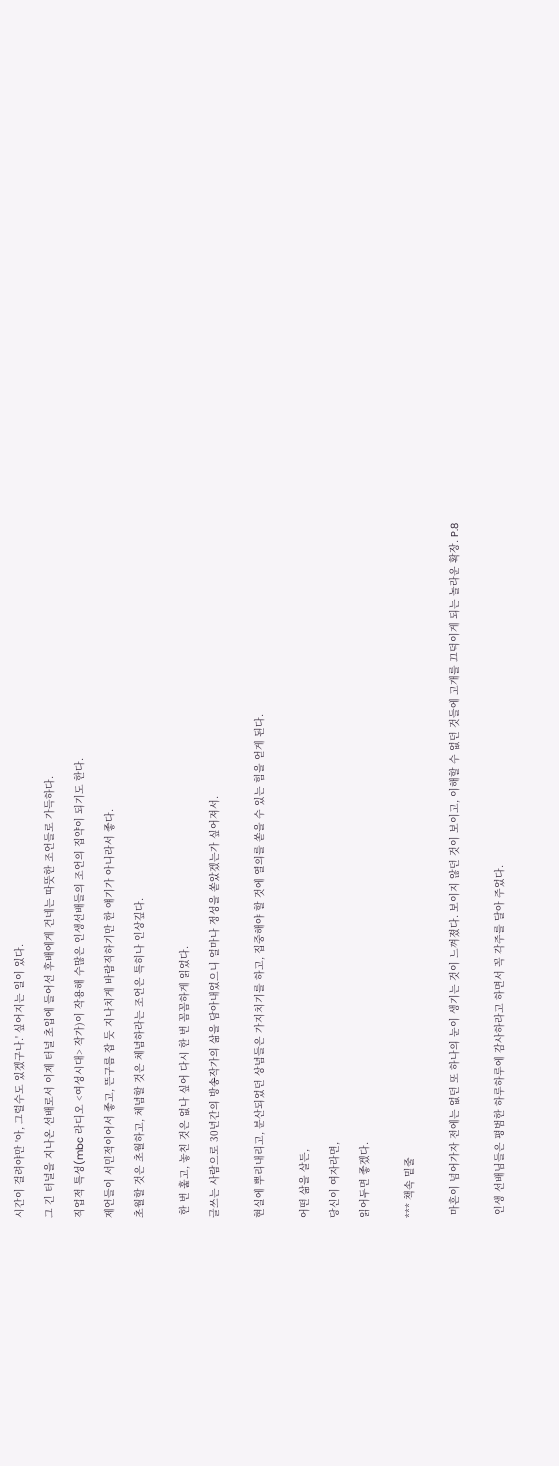시간이 걸려야만 '아, 그럴수도 있겠구나.' 싶어지는 일이 있다.

그 긴 터널을 지나온 선배로서 이제 터널 초입에 들어선 후배에게 건네는 따뜻한 조언들로 가득하다.

직업적 특성(mbc 라디오 <여성시대> 작가)이 작용해 수많은 인생선배들의 조언의 집약이 되기도 한다.

제언들이 서민적이어서 좋고, 뜬구름 잡 듯 지나치게 바람직하기만 한 얘기가 아니라서 좋다.

초월할 것은 초월하고, 체념할 것은 체념하라는 조언은 특히나 인상깊다.


 한 번 훑고, 놓친 것은 없나 싶어 다시 한 번 꼼꼼하게 읽었다.

글쓰는 사람으로 30년간의 방송작가의 삶을 담아내었으니 얼마나 정성을 쏟았겠는가 싶어져서.


현실에 뿌리내리고, 분산되었던 상념들은 가지치기를 하고, 집중해야 할 것에 열의를 쏟을 수 있는 힘을 얻게 된다.


어떤 삶을 살든,

당신이 여자라면,

읽어두면 좋겠다.


*** 책속 밑줄


 마흔이 넘어가자 전에는 없던 또 하나의 눈이 생기는 것이 느껴졌다. 보이지 않던 것이 보이고, 이해할 수 없던 것들에 고개를 끄덕이게 되는 놀라운 확장. P.8


 인생 선배님들은 평범한 하루하루에 감사하라고 하면서 꼭 각주를 달아 주었다.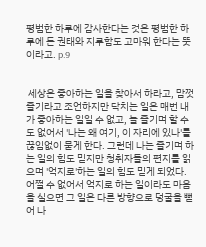평범한 하루에 감사한다는 것은 평범한 하루에 든 권태와 지루함도 고마워 한다는 뜻이라고. p.9


 세상은 좋아하는 일을 찾아서 하라고, 맘껏 즐기라고 조언하지만 닥치는 일은 매번 내가 좋아하는 일일 수 없고, 늘 즐기며 할 수도 없어서 '나는 왜 여기, 이 자리에 있나'를 끊임없이 묻게 한다. 그런데 나는 즐기며 하는 일의 힘도 믿지만 청취자들의 편지를 읽으며 '억지로'하는 일의 힘도 믿게 되었다. 어쩔 수 없어서 억지로 하는 일이라도 마음을 실으면 그 일은 다른 방향으로 덩굴을 뻗어 나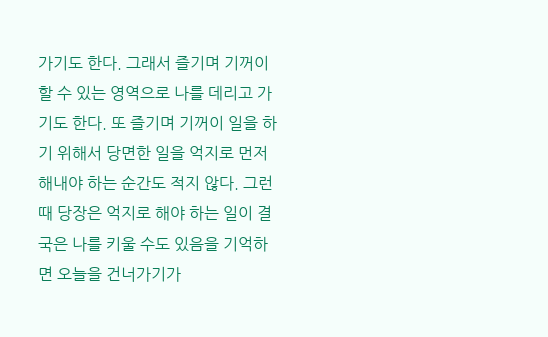가기도 한다. 그래서 즐기며 기꺼이 할 수 있는 영역으로 나를 데리고 가기도 한다. 또 즐기며 기꺼이 일을 하기 위해서 당면한 일을 억지로 먼저 해내야 하는 순간도 적지 않다. 그런 때 당장은 억지로 해야 하는 일이 결국은 나를 키울 수도 있음을 기억하면 오늘을 건너가기가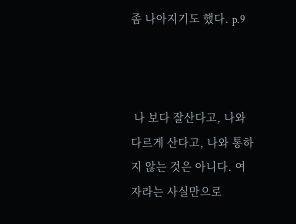좀 나아지기도 했다. p.9



 나 보다 잘산다고, 나와 다르게 산다고, 나와 통하지 않는 것은 아니다. 여자라는 사실만으로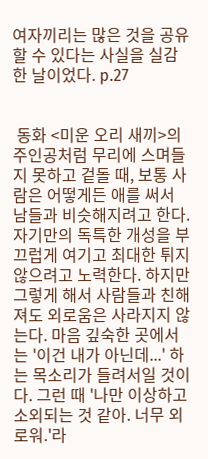여자끼리는 많은 것을 공유할 수 있다는 사실을 실감한 날이었다. p.27


 동화 <미운 오리 새끼>의 주인공처럼 무리에 스며들지 못하고 겉돌 때, 보통 사람은 어떻게든 애를 써서 남들과 비슷해지려고 한다. 자기만의 독특한 개성을 부끄럽게 여기고 최대한 튀지 않으려고 노력한다. 하지만 그렇게 해서 사람들과 친해져도 외로움은 사라지지 않는다. 마음 깊숙한 곳에서는 '이건 내가 아닌데...' 하는 목소리가 들려서일 것이다. 그런 때 '나만 이상하고 소외되는 것 같아. 너무 외로워.'라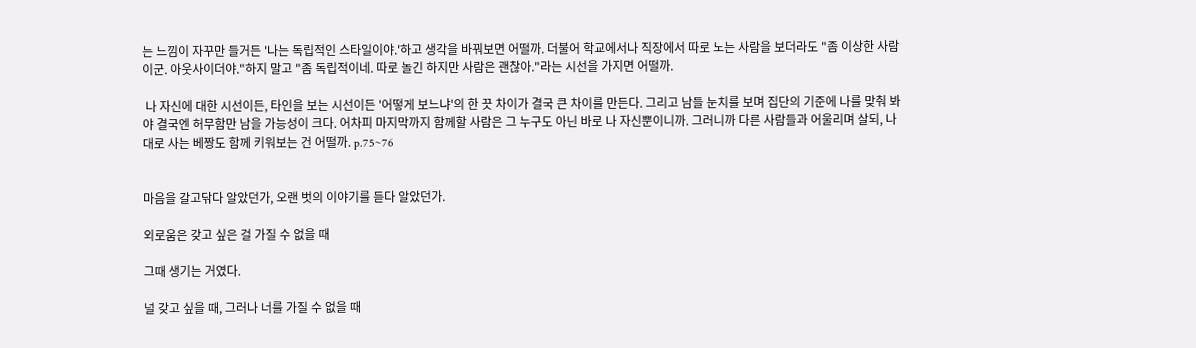는 느낌이 자꾸만 들거든 '나는 독립적인 스타일이야.'하고 생각을 바꿔보면 어떨까. 더불어 학교에서나 직장에서 따로 노는 사람을 보더라도 "좀 이상한 사람이군. 아웃사이더야."하지 말고 "좀 독립적이네. 따로 놀긴 하지만 사람은 괜찮아."라는 시선을 가지면 어떨까.

 나 자신에 대한 시선이든, 타인을 보는 시선이든 '어떻게 보느냐'의 한 끗 차이가 결국 큰 차이를 만든다. 그리고 남들 눈치를 보며 집단의 기준에 나를 맞춰 봐야 결국엔 허무함만 남을 가능성이 크다. 어차피 마지막까지 함께할 사람은 그 누구도 아닌 바로 나 자신뿐이니까. 그러니까 다른 사람들과 어울리며 살되, 나대로 사는 베짱도 함께 키워보는 건 어떨까. p.75~76


마음을 갈고닦다 알았던가, 오랜 벗의 이야기를 듣다 알았던가.

외로움은 갖고 싶은 걸 가질 수 없을 때

그때 생기는 거였다.

널 갖고 싶을 때, 그러나 너를 가질 수 없을 때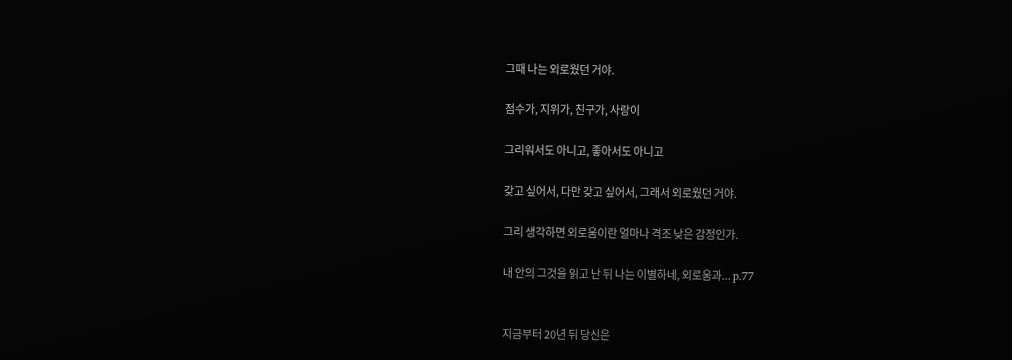그때 나는 외로웠던 거야.

점수가, 지위가, 친구가, 사랑이

그리워서도 아니고, 좋아서도 아니고

갖고 싶어서, 다만 갖고 싶어서, 그래서 외로웠던 거야.

그리 생각하면 외로움이란 얼마나 격조 낮은 감정인가.

내 안의 그것을 읽고 난 뒤 나는 이별하네, 외로움과... p.77


지금부터 20년 뒤 당신은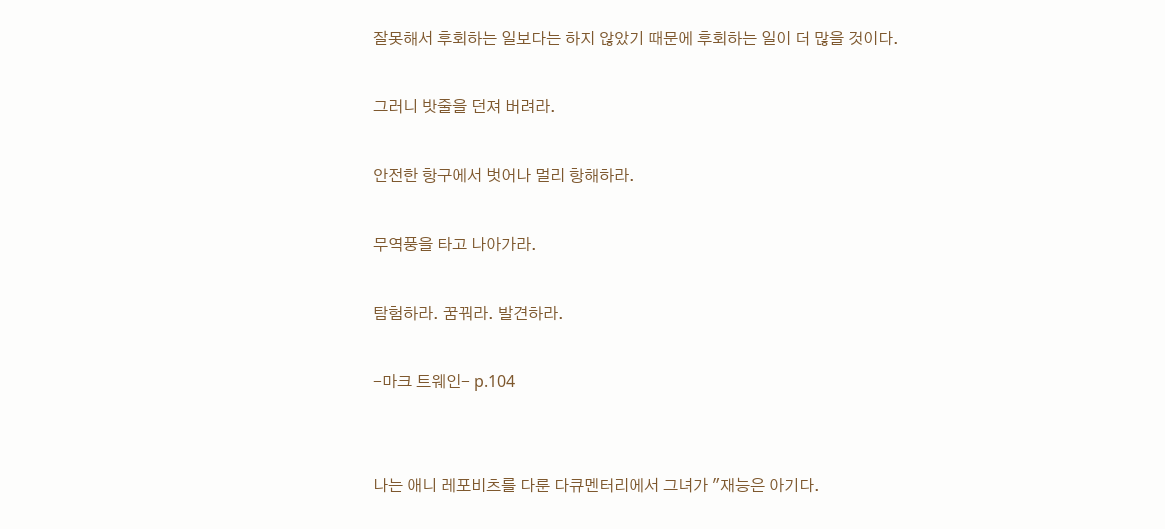잘못해서 후회하는 일보다는 하지 않았기 때문에 후회하는 일이 더 많을 것이다.

그러니 밧줄을 던져 버려라.

안전한 항구에서 벗어나 멀리 항해하라.

무역풍을 타고 나아가라.

탐험하라. 꿈꿔라. 발견하라.

-마크 트웨인- p.104


나는 애니 레포비츠를 다룬 다큐멘터리에서 그녀가 "재능은 아기다.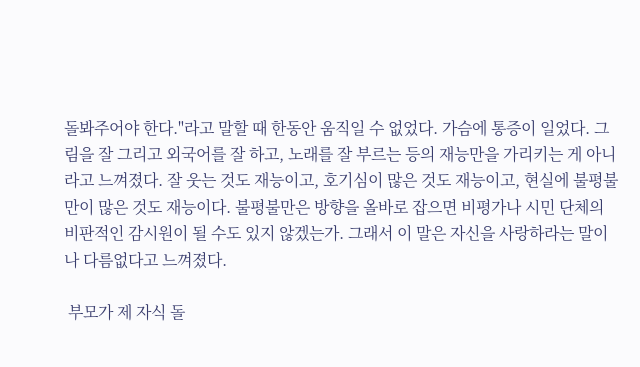돌봐주어야 한다."라고 말할 때 한동안 움직일 수 없었다. 가슴에 통증이 일었다. 그림을 잘 그리고 외국어를 잘 하고, 노래를 잘 부르는 등의 재능만을 가리키는 게 아니라고 느껴졌다. 잘 웃는 것도 재능이고, 호기심이 많은 것도 재능이고, 현실에 불평불만이 많은 것도 재능이다. 불평불만은 방향을 올바로 잡으면 비평가나 시민 단체의 비판적인 감시원이 될 수도 있지 않겠는가. 그래서 이 말은 자신을 사랑하라는 말이나 다름없다고 느껴졌다.

 부모가 제 자식 돌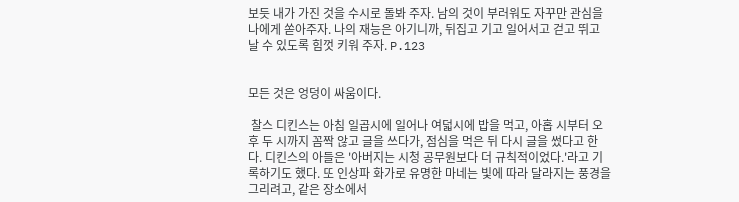보듯 내가 가진 것을 수시로 돌봐 주자. 남의 것이 부러워도 자꾸만 관심을 나에게 쏟아주자. 나의 재능은 아기니까, 뒤집고 기고 일어서고 걷고 뛰고 날 수 있도록 힘껏 키워 주자. P.123


모든 것은 엉덩이 싸움이다.

 찰스 디킨스는 아침 일곱시에 일어나 여덟시에 밥을 먹고, 아홉 시부터 오후 두 시까지 꼼짝 않고 글을 쓰다가, 점심을 먹은 뒤 다시 글을 썼다고 한다. 디킨스의 아들은 '아버지는 시청 공무원보다 더 규칙적이었다.'라고 기록하기도 했다. 또 인상파 화가로 유명한 마네는 빛에 따라 달라지는 풍경을 그리려고, 같은 장소에서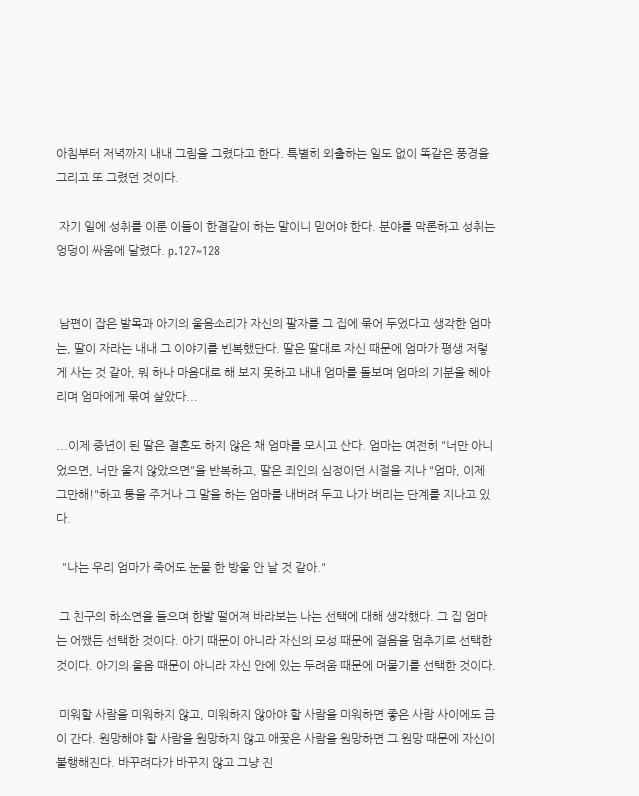아침부터 저녁까지 내내 그림을 그렸다고 한다. 특별히 외출하는 일도 없이 똑같은 풍경을 그리고 또 그렸던 것이다.

 자기 일에 성취를 이룬 이들이 한결같이 하는 말이니 믿어야 한다. 분야를 막론하고 성취는 엉덩이 싸움에 달렸다. p.127~128


 남편이 잡은 발목과 아기의 울음소리가 자신의 팔자를 그 집에 묶어 두었다고 생각한 엄마는, 딸이 자라는 내내 그 이야기를 빈복했단다. 딸은 딸대로 자신 때문에 엄마가 평생 저렇게 사는 것 같아, 뭐 하나 마음대로 해 보지 못하고 내내 엄마를 돌보며 엄마의 기분을 헤아리며 엄마에게 묶여 살았다...

...이제 중년이 된 딸은 결혼도 하지 않은 채 엄마를 모시고 산다. 엄마는 여전히 "너만 아니었으면, 너만 울지 않았으면"을 반복하고, 딸은 죄인의 심정이던 시절을 지나 "엄마, 이제 그만해!"하고 퉁을 주거나 그 말을 하는 엄마를 내버려 두고 나가 버리는 단계를 지나고 있다.

  "나는 우리 엄마가 죽어도 눈물 한 방울 안 날 것 같아."

 그 친구의 하소연을 들으며 한발 떨어져 바라보는 나는 선택에 대해 생각했다. 그 집 엄마는 어쨌든 선택한 것이다. 아기 때문이 아니라 자신의 모성 때문에 걸음을 멈추기로 선택한 것이다. 아기의 울음 때문이 아니라 자신 안에 있는 두려움 때문에 머물기를 선택한 것이다.

 미워할 사람을 미워하지 않고, 미워하지 않아야 할 사람을 미워하면 좋은 사람 사이에도 금이 간다. 원망해야 할 사람을 원망하지 않고 애꿎은 사람을 원망하면 그 원망 때문에 자신이 불행해진다. 바꾸려다가 바꾸지 않고 그냥 진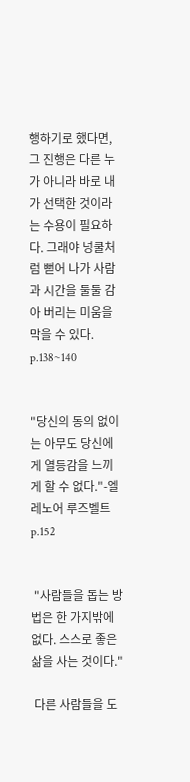행하기로 했다면, 그 진행은 다른 누가 아니라 바로 내가 선택한 것이라는 수용이 필요하다. 그래야 넝쿨처럼 뻗어 나가 사람과 시간을 둘둘 감아 버리는 미움을 막을 수 있다. p.138~140


"당신의 동의 없이는 아무도 당신에게 열등감을 느끼게 할 수 없다."-엘레노어 루즈벨트 p.152


 "사람들을 돕는 방법은 한 가지밖에 없다. 스스로 좋은 삶을 사는 것이다."

 다른 사람들을 도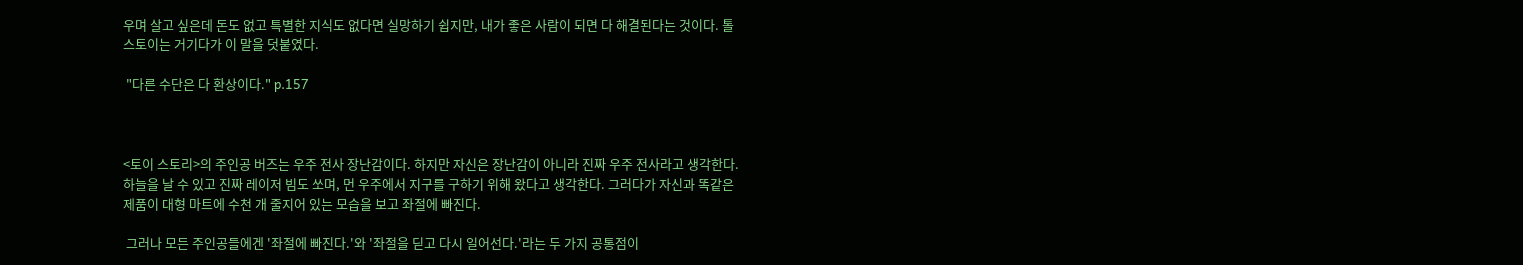우며 살고 싶은데 돈도 없고 특별한 지식도 없다면 실망하기 쉽지만, 내가 좋은 사람이 되면 다 해결된다는 것이다. 톨스토이는 거기다가 이 말을 덧붙였다.

 "다른 수단은 다 환상이다." p.157



<토이 스토리>의 주인공 버즈는 우주 전사 장난감이다. 하지만 자신은 장난감이 아니라 진짜 우주 전사라고 생각한다. 하늘을 날 수 있고 진짜 레이저 빔도 쏘며, 먼 우주에서 지구를 구하기 위해 왔다고 생각한다. 그러다가 자신과 똑같은 제품이 대형 마트에 수천 개 줄지어 있는 모습을 보고 좌절에 빠진다.

 그러나 모든 주인공들에겐 '좌절에 빠진다.'와 '좌절을 딛고 다시 일어선다.'라는 두 가지 공통점이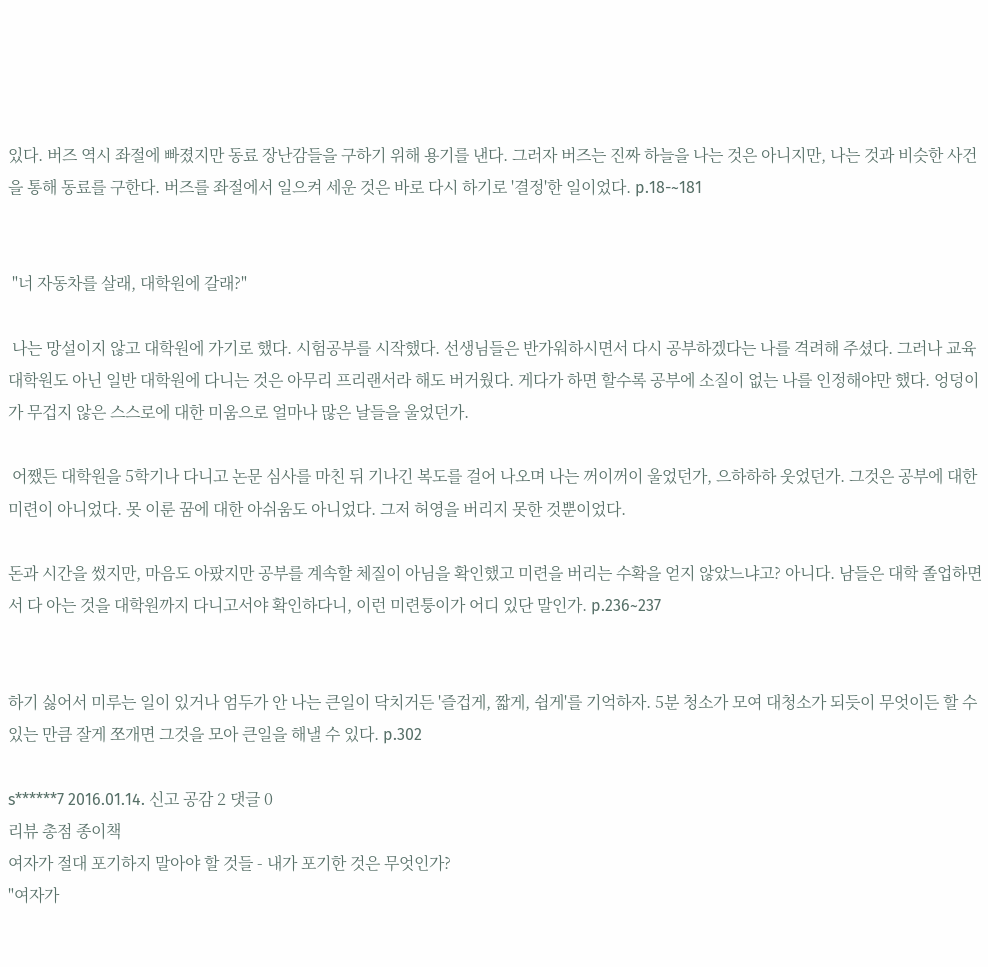있다. 버즈 역시 좌절에 빠졌지만 동료 장난감들을 구하기 위해 용기를 낸다. 그러자 버즈는 진짜 하늘을 나는 것은 아니지만, 나는 것과 비슷한 사건을 통해 동료를 구한다. 버즈를 좌절에서 일으켜 세운 것은 바로 다시 하기로 '결정'한 일이었다. p.18-~181


 "너 자동차를 살래, 대학원에 갈래?"

 나는 망설이지 않고 대학원에 가기로 했다. 시험공부를 시작했다. 선생님들은 반가워하시면서 다시 공부하겠다는 나를 격려해 주셨다. 그러나 교육대학원도 아닌 일반 대학원에 다니는 것은 아무리 프리랜서라 해도 버거웠다. 게다가 하면 할수록 공부에 소질이 없는 나를 인정해야만 했다. 엉덩이가 무겁지 않은 스스로에 대한 미움으로 얼마나 많은 날들을 울었던가.

 어쨌든 대학원을 5학기나 다니고 논문 심사를 마친 뒤 기나긴 복도를 걸어 나오며 나는 꺼이꺼이 울었던가, 으하하하 웃었던가. 그것은 공부에 대한 미련이 아니었다. 못 이룬 꿈에 대한 아쉬움도 아니었다. 그저 허영을 버리지 못한 것뿐이었다.

돈과 시간을 썼지만, 마음도 아팠지만 공부를 계속할 체질이 아님을 확인했고 미련을 버리는 수확을 얻지 않았느냐고? 아니다. 남들은 대학 졸업하면서 다 아는 것을 대학원까지 다니고서야 확인하다니, 이런 미련퉁이가 어디 있단 말인가. p.236~237


하기 싫어서 미루는 일이 있거나 엄두가 안 나는 큰일이 닥치거든 '즐겁게, 짧게, 쉽게'를 기억하자. 5분 청소가 모여 대청소가 되듯이 무엇이든 할 수 있는 만큼 잘게 쪼개면 그것을 모아 큰일을 해낼 수 있다. p.302

s******7 2016.01.14. 신고 공감 2 댓글 0
리뷰 총점 종이책
여자가 절대 포기하지 말아야 할 것들 - 내가 포기한 것은 무엇인가?
"여자가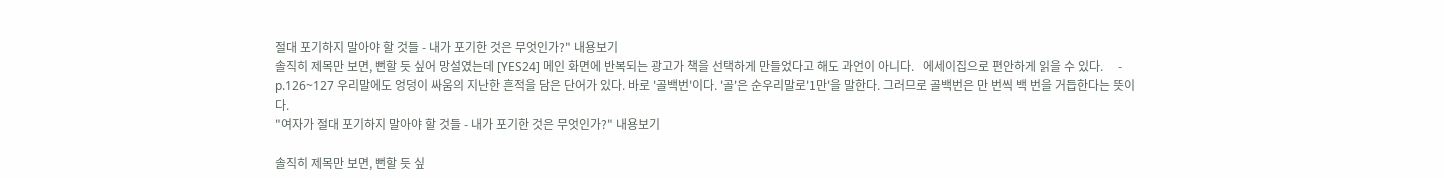절대 포기하지 말아야 할 것들 - 내가 포기한 것은 무엇인가?" 내용보기
솔직히 제목만 보면, 뻔할 듯 싶어 망설였는데 [YES24] 메인 화면에 반복되는 광고가 책을 선택하게 만들었다고 해도 과언이 아니다.   에세이집으로 편안하게 읽을 수 있다.     - p.126~127 우리말에도 엉덩이 싸움의 지난한 흔적을 담은 단어가 있다. 바로 '골백번'이다. '골'은 순우리말로'1만'을 말한다. 그러므로 골백번은 만 번씩 백 번을 거듭한다는 뜻이다.
"여자가 절대 포기하지 말아야 할 것들 - 내가 포기한 것은 무엇인가?" 내용보기

솔직히 제목만 보면, 뻔할 듯 싶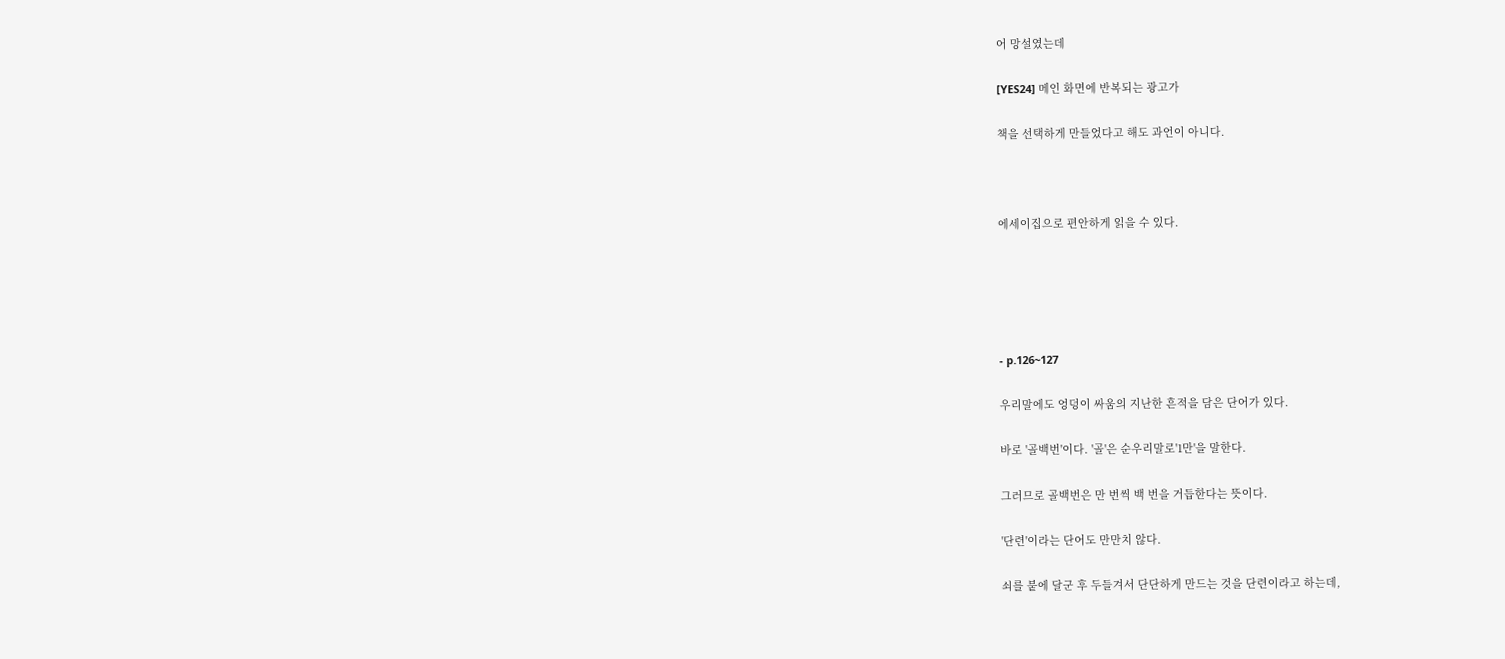어 망설였는데

[YES24] 메인 화면에 반복되는 광고가

책을 선택하게 만들었다고 해도 과언이 아니다.



에세이집으로 편안하게 읽을 수 있다.





- p.126~127

우리말에도 엉덩이 싸움의 지난한 흔적을 담은 단어가 있다.

바로 '골백번'이다. '골'은 순우리말로'1만'을 말한다.

그러므로 골백번은 만 번씩 백 번을 거듭한다는 뜻이다.

'단련'이라는 단어도 만만치 않다.

쇠를 붙에 달군 후 두들겨서 단단하게 만드는 것을 단련이라고 하는데,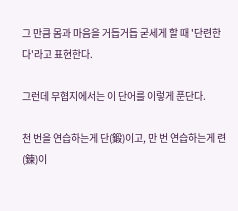그 만큼 몸과 마음을 거듭거듭 굳세게 할 때 '단련한다'라고 표현한다.

그런데 무협지에서는 이 단어를 이렇게 푼단다.

천 번을 연습하는게 단(鍛)이고, 만 번 연습하는게 련(鍊)이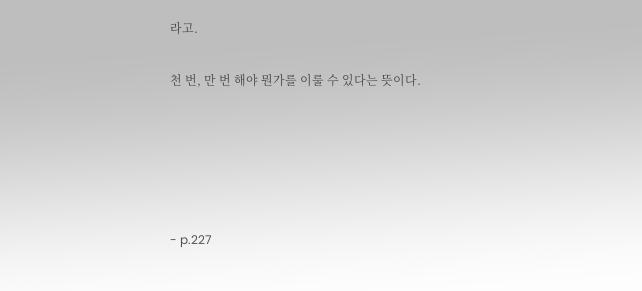라고.

천 번, 만 번 해야 뭔가를 이룰 수 있다는 뜻이다.





- p.227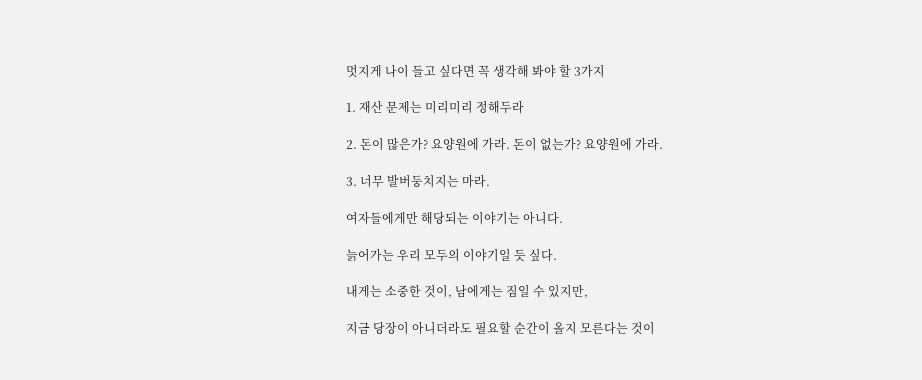멋지게 나이 들고 싶다면 꼭 생각해 봐야 할 3가지

1. 재산 문제는 미리미리 정해두라

2. 돈이 많은가? 요양원에 가라. 돈이 없는가? 요양원에 가라.

3. 너무 발버둥치지는 마라.

여자들에게만 해당되는 이야기는 아니다.

늙어가는 우리 모두의 이야기일 듯 싶다.

내게는 소중한 것이, 남에게는 짐일 수 있지만,

지금 당장이 아니더라도 필요할 순간이 올지 모른다는 것이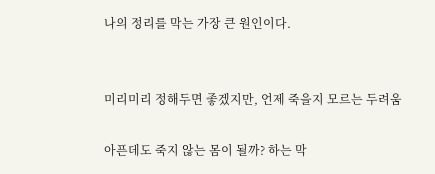나의 정리를 막는 가장 큰 원인이다.


미리미리 정해두면 좋겠지만, 언제 죽을지 모르는 두려움

아픈데도 죽지 않는 몸이 될까? 하는 막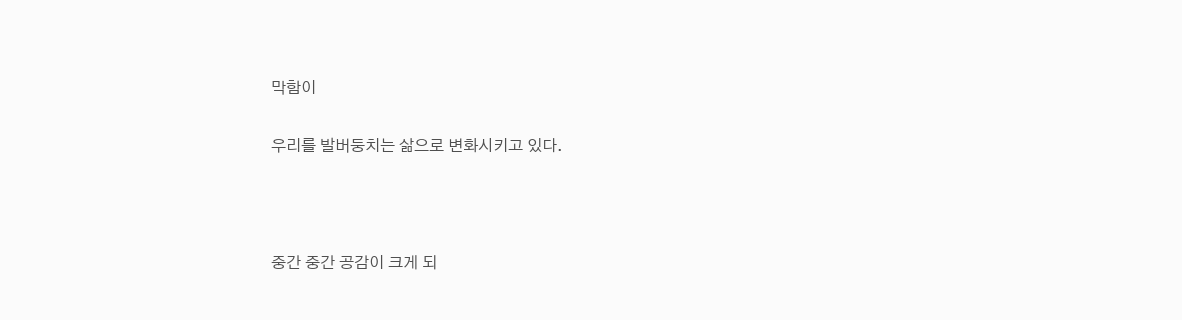막함이

우리를 발버둥치는 삶으로 변화시키고 있다.



중간 중간 공감이 크게 되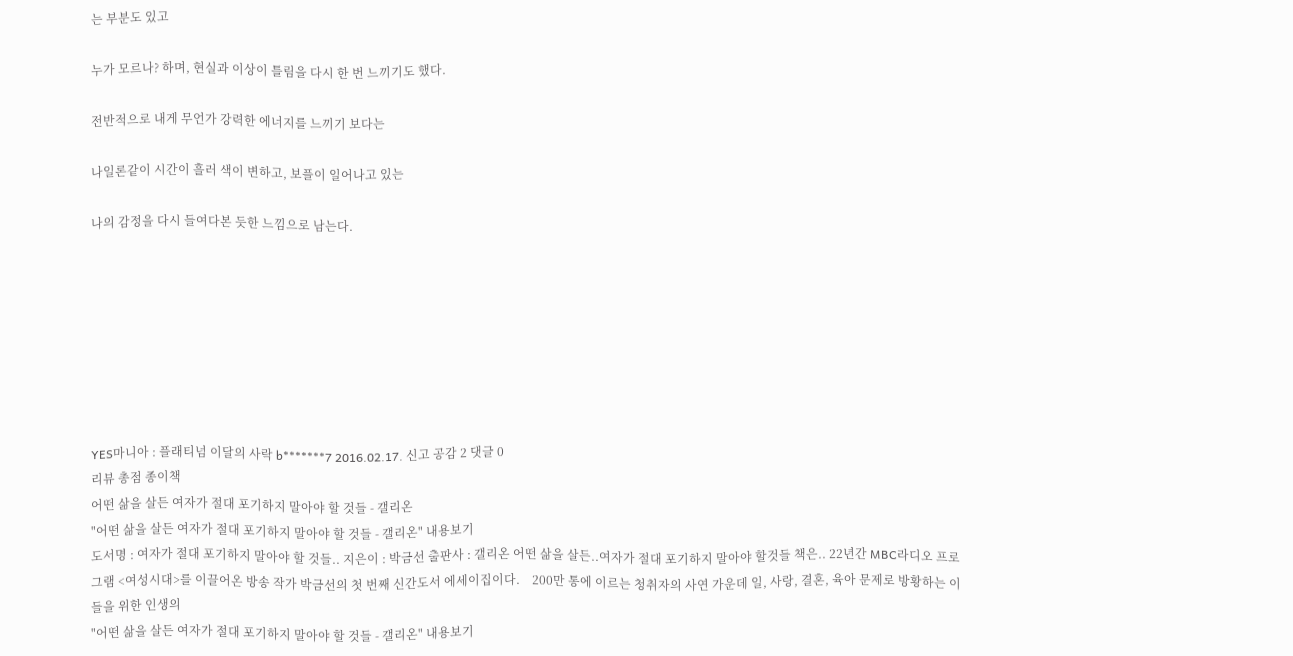는 부분도 있고

누가 모르나? 하며, 현실과 이상이 틀림을 다시 한 번 느끼기도 했다.

전반적으로 내게 무언가 강력한 에너지를 느끼기 보다는

나일론같이 시간이 흘러 색이 변하고, 보플이 일어나고 있는

나의 감정을 다시 들여다본 듯한 느낌으로 남는다.








YES마니아 : 플래티넘 이달의 사락 b*******7 2016.02.17. 신고 공감 2 댓글 0
리뷰 총점 종이책
어떤 삶을 살든 여자가 절대 포기하지 말아야 할 것들 - 갤리온
"어떤 삶을 살든 여자가 절대 포기하지 말아야 할 것들 - 갤리온" 내용보기
도서명 : 여자가 절대 포기하지 말아야 할 것들.. 지은이 : 박금선 출판사 : 갤리온 어떤 삶을 살든..여자가 절대 포기하지 말아야 할것들 책은.. 22년간 MBC라디오 프로그램 <여성시대>를 이끌어온 방송 작가 박금선의 첫 번째 신간도서 에세이집이다.    200만 통에 이르는 청취자의 사연 가운데 일, 사랑, 결혼, 육아 문제로 방황하는 이들을 위한 인생의
"어떤 삶을 살든 여자가 절대 포기하지 말아야 할 것들 - 갤리온" 내용보기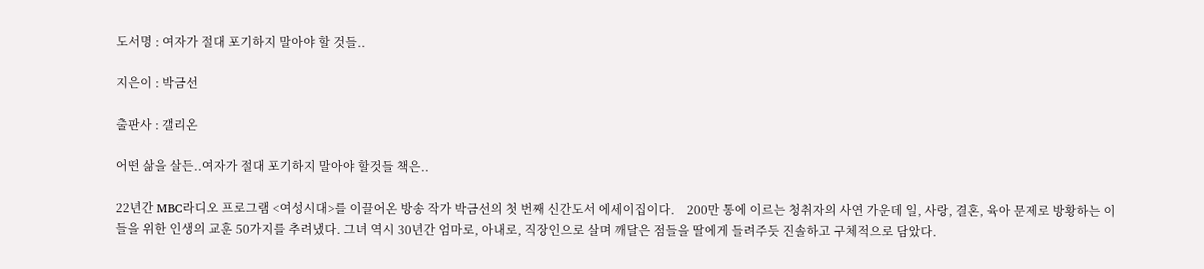도서명 : 여자가 절대 포기하지 말아야 할 것들..

지은이 : 박금선

출판사 : 갤리온

어떤 삶을 살든..여자가 절대 포기하지 말아야 할것들 책은..

22년간 MBC라디오 프로그램 <여성시대>를 이끌어온 방송 작가 박금선의 첫 번째 신간도서 에세이집이다.    200만 통에 이르는 청취자의 사연 가운데 일, 사랑, 결혼, 육아 문제로 방황하는 이들을 위한 인생의 교훈 50가지를 추려냈다. 그녀 역시 30년간 엄마로, 아내로, 직장인으로 살며 깨달은 점들을 딸에게 들려주듯 진솔하고 구체적으로 담았다.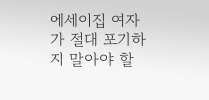에세이집 여자가 절대 포기하지 말아야 할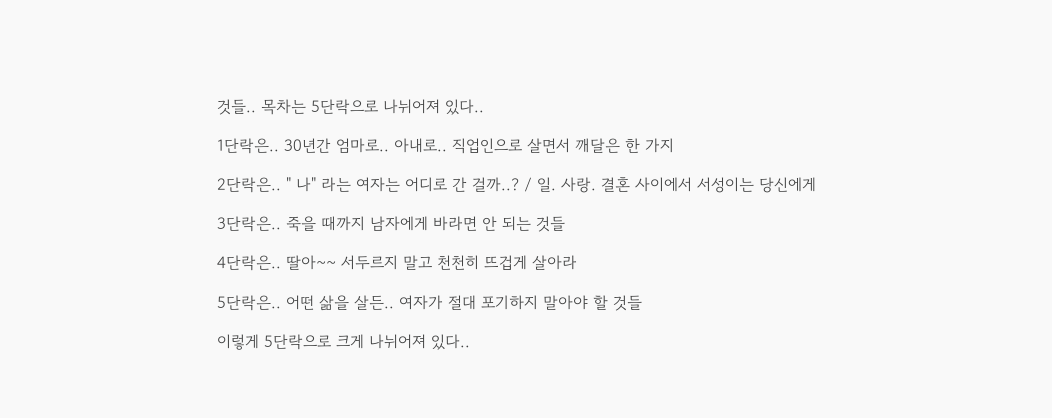것들.. 목차는 5단락으로 나뉘어져 있다..

1단락은.. 30년간 엄마로.. 아내로.. 직업인으로 살면서 깨달은 한 가지

2단락은.. " 나" 라는 여자는 어디로 간 걸까..? / 일. 사랑. 결혼 사이에서 서성이는 당신에게

3단락은.. 죽을 때까지 남자에게 바라면 안 되는 것들

4단락은.. 딸아~~ 서두르지 말고 천천히 뜨겁게 살아라

5단락은.. 어떤 삶을 살든.. 여자가 절대 포기하지 말아야 할 것들

이렇게 5단락으로 크게 나뉘어져 있다..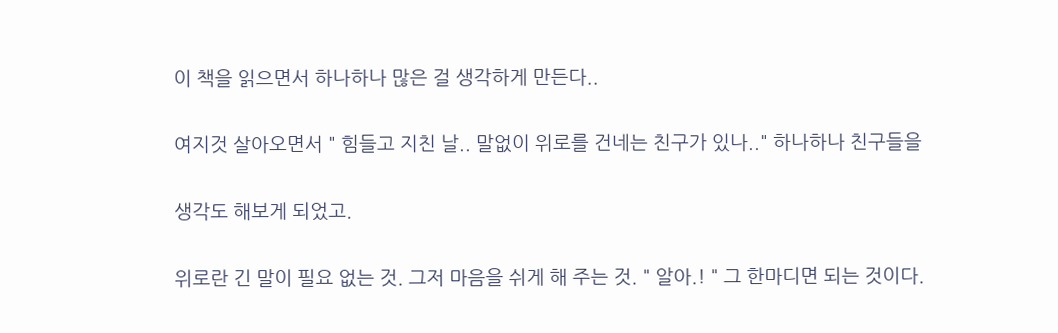이 책을 읽으면서 하나하나 많은 걸 생각하게 만든다..

여지것 살아오면서 " 힘들고 지친 날.. 말없이 위로를 건네는 친구가 있나.." 하나하나 친구들을

생각도 해보게 되었고.

위로란 긴 말이 필요 없는 것. 그저 마음을 쉬게 해 주는 것. " 알아.! " 그 한마디면 되는 것이다.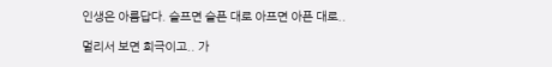인생은 아름답다. 슬프면 슬픈 대로 아프면 아픈 대로..

멀리서 보면 희극이고.. 가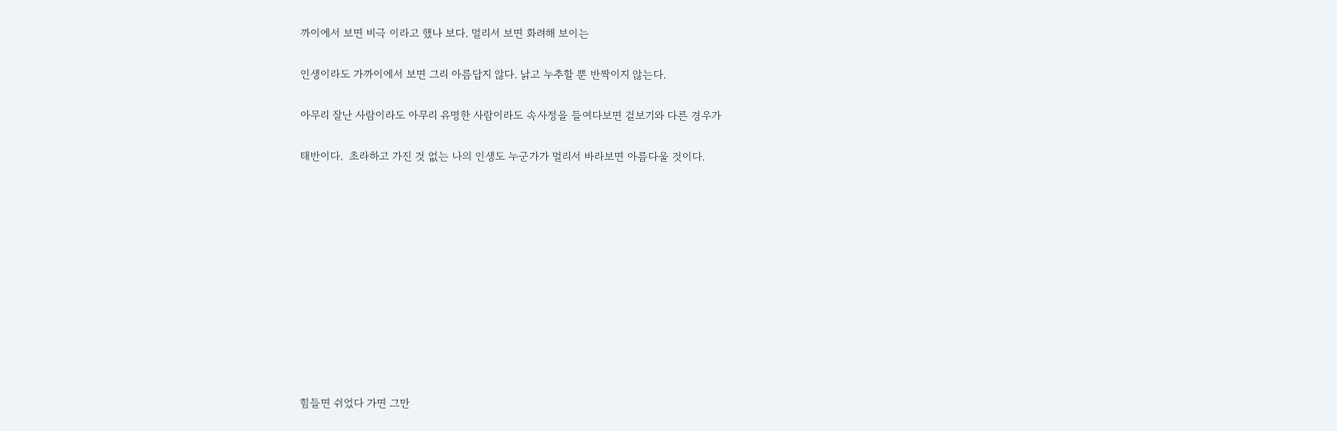까이에서 보면 비극 이라고 했나 보다. 멀리서 보면 화려해 보이는

인생이라도 가까이에서 보면 그리 아름답지 않다. 낡고 누추할 뿐 반짝이지 않는다.

아무리 잘난 사람이라도 아무리 유명한 사람이라도 속사정을 들여다보면 겉보기와 다른 경우가

태반이다.  초라하고 가진 것 없는 나의 인생도 누군가가 멀리서 바라보면 아름다울 것이다.











힘들면 쉬었다 가면 그만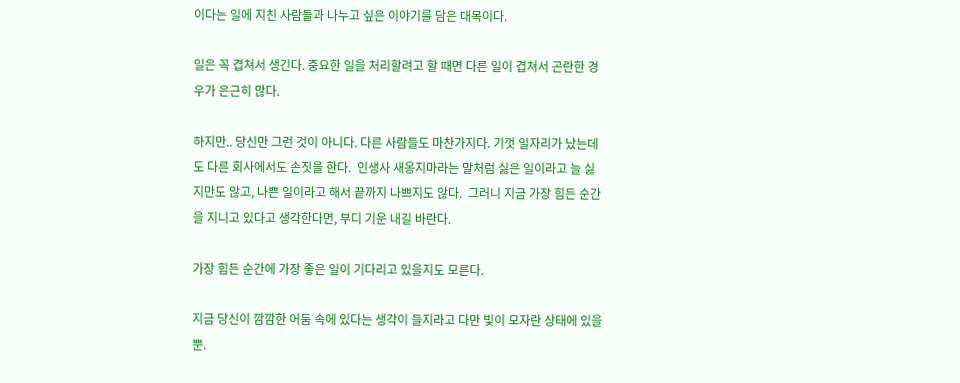이다는 일에 지친 사람들과 나누고 싶은 이야기를 담은 대목이다.

일은 꼭 겹쳐서 생긴다. 중요한 일을 처리할려고 할 때면 다른 일이 겹쳐서 곤란한 경우가 은근히 많다.

하지만.. 당신만 그런 것이 아니다. 다른 사람들도 마찬가지다. 기껏 일자리가 났는데도 다른 회사에서도 손짓을 한다.  인생사 새옹지마라는 말처럼 싫은 일이라고 늘 싫지만도 않고, 나쁜 일이라고 해서 끝까지 나쁘지도 않다.  그러니 지금 가장 힘든 순간을 지니고 있다고 생각한다면, 부디 기운 내길 바란다.

가장 힘든 순간에 가장 좋은 일이 기다리고 있을지도 모른다.

지금 당신이 깜깜한 어둠 속에 있다는 생각이 들지라고 다만 빛이 모자란 상태에 있을 뿐.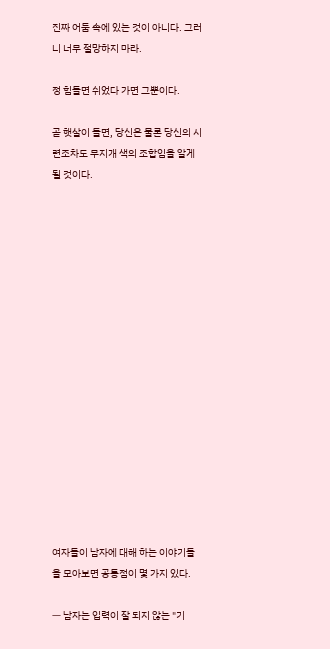진짜 어둠 속에 있는 것이 아니다. 그러니 너무 절망하지 마라.

정 힘들면 쉬었다 가면 그뿐이다.

곧 햇살이 들면, 당신은 물론 당신의 시련조차도 무지개 색의 조합임을 알게 될 것이다.

















여자들이 남자에 대해 하는 이야기들을 모아보면 공통점이 몇 가지 있다.

ㅡ 남자는 입력이 잘 되지 않는 "기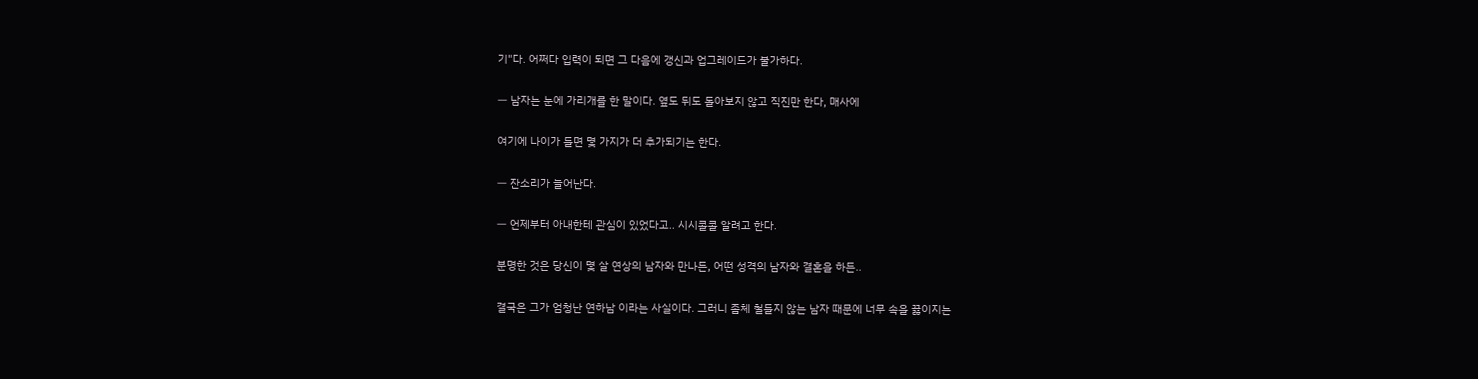기"다. 어쩌다 입력이 되면 그 다음에 갱신과 업그레이드가 불가하다.

ㅡ 남자는 눈에 가리개를 한 말이다. 옆도 뒤도 돌아보지 않고 직진만 한다, 매사에

여기에 나이가 들면 몇 가지가 더 추가되기는 한다.

ㅡ 잔소리가 늘어난다.

ㅡ 언제부터 아내한테 관심이 있었다고.. 시시콜콜 알려고 한다.

분명한 것은 당신이 몇 살 연상의 남자와 만나든, 어떤 성격의 남자와 결혼을 하든..

결국은 그가 엄청난 연하남 이라는 사실이다. 그러니 좀체 철들지 않는 남자 때문에 너무 속을 끓이지는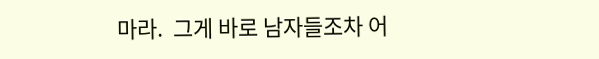마라.  그게 바로 남자들조차 어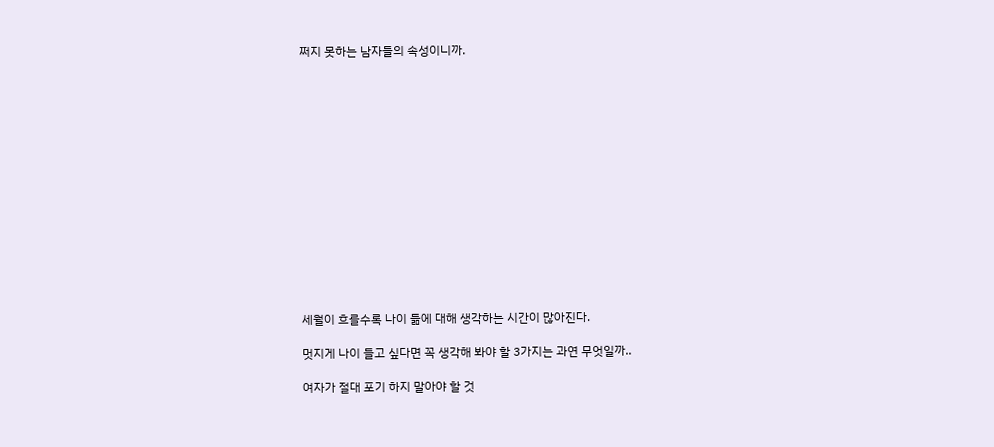쩌지 못하는 남자들의 속성이니까.















세월이 흐를수록 나이 듦에 대해 생각하는 시간이 많아진다.

멋지게 나이 들고 싶다면 꼭 생각해 봐야 할 3가지는 과연 무엇일까..

여자가 절대 포기 하지 말아야 할 것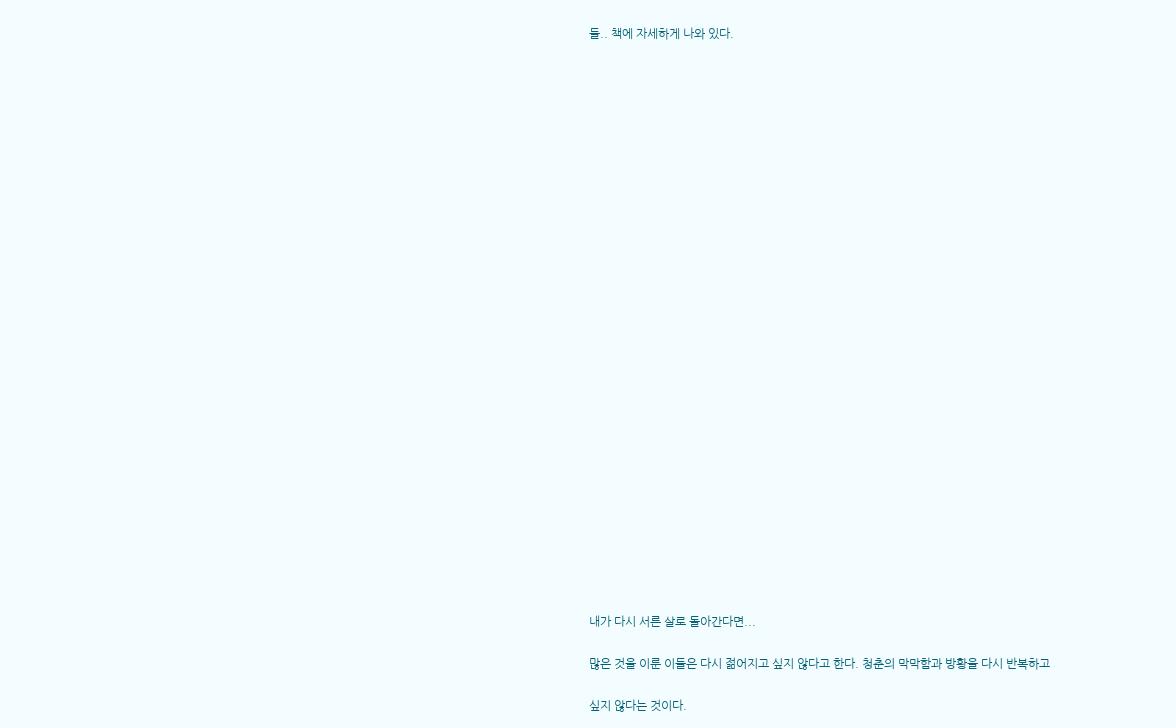들.. 책에 자세하게 나와 있다.



























내가 다시 서른 살로 돌아간다면...

많은 것을 이룬 이들은 다시 젊어지고 싶지 않다고 한다. 청춘의 막막함과 방황을 다시 반복하고

싶지 않다는 것이다.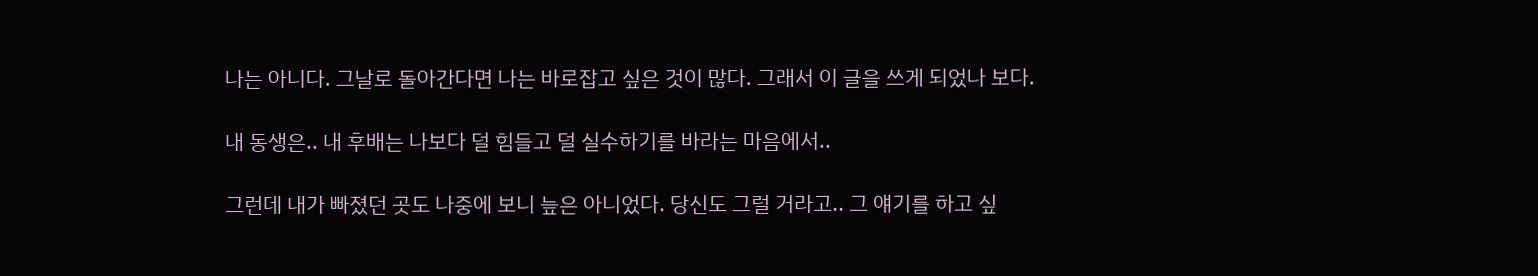나는 아니다. 그날로 돌아간다면 나는 바로잡고 싶은 것이 많다. 그래서 이 글을 쓰게 되었나 보다.

내 동생은.. 내 후배는 나보다 덜 힘들고 덜 실수하기를 바라는 마음에서..

그런데 내가 빠졌던 곳도 나중에 보니 늪은 아니었다. 당신도 그럴 거라고.. 그 얘기를 하고 싶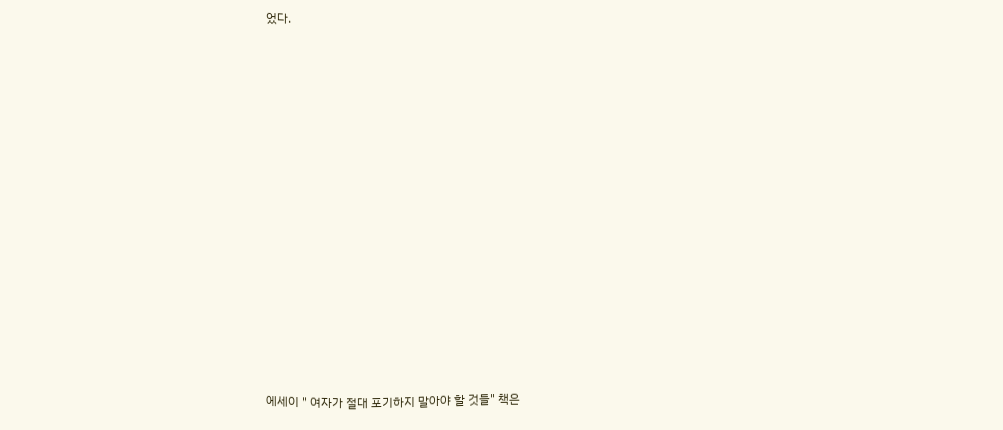었다.



















에세이 " 여자가 절대 포기하지 말아야 할 것들" 책은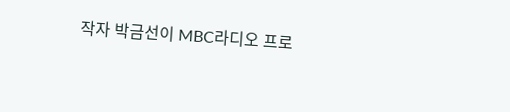작자 박금선이 MBC라디오 프로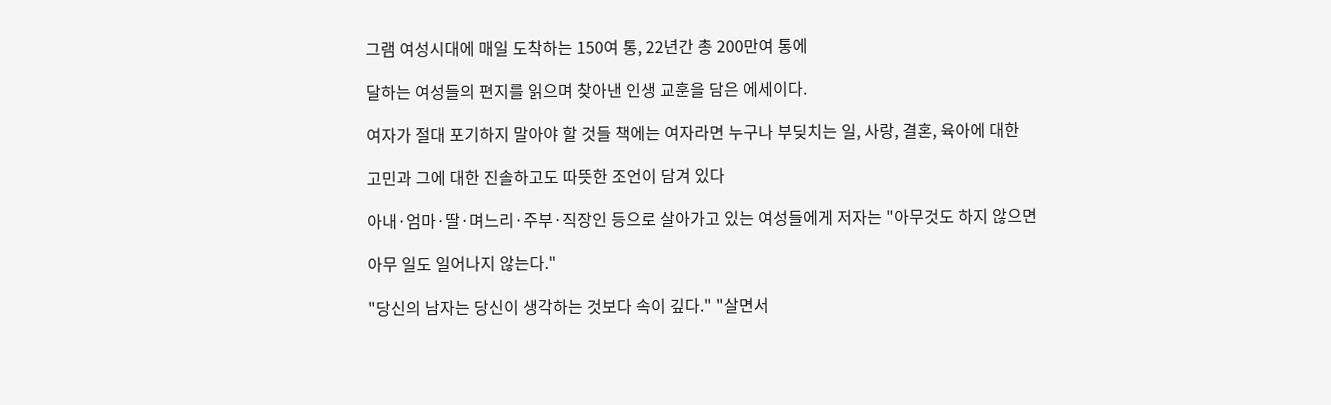그램 여성시대에 매일 도착하는 150여 통, 22년간 총 200만여 통에

달하는 여성들의 편지를 읽으며 찾아낸 인생 교훈을 담은 에세이다.

여자가 절대 포기하지 말아야 할 것들 책에는 여자라면 누구나 부딪치는 일, 사랑, 결혼, 육아에 대한

고민과 그에 대한 진솔하고도 따뜻한 조언이 담겨 있다

아내·엄마·딸·며느리·주부·직장인 등으로 살아가고 있는 여성들에게 저자는 "아무것도 하지 않으면

아무 일도 일어나지 않는다."

"당신의 남자는 당신이 생각하는 것보다 속이 깊다." "살면서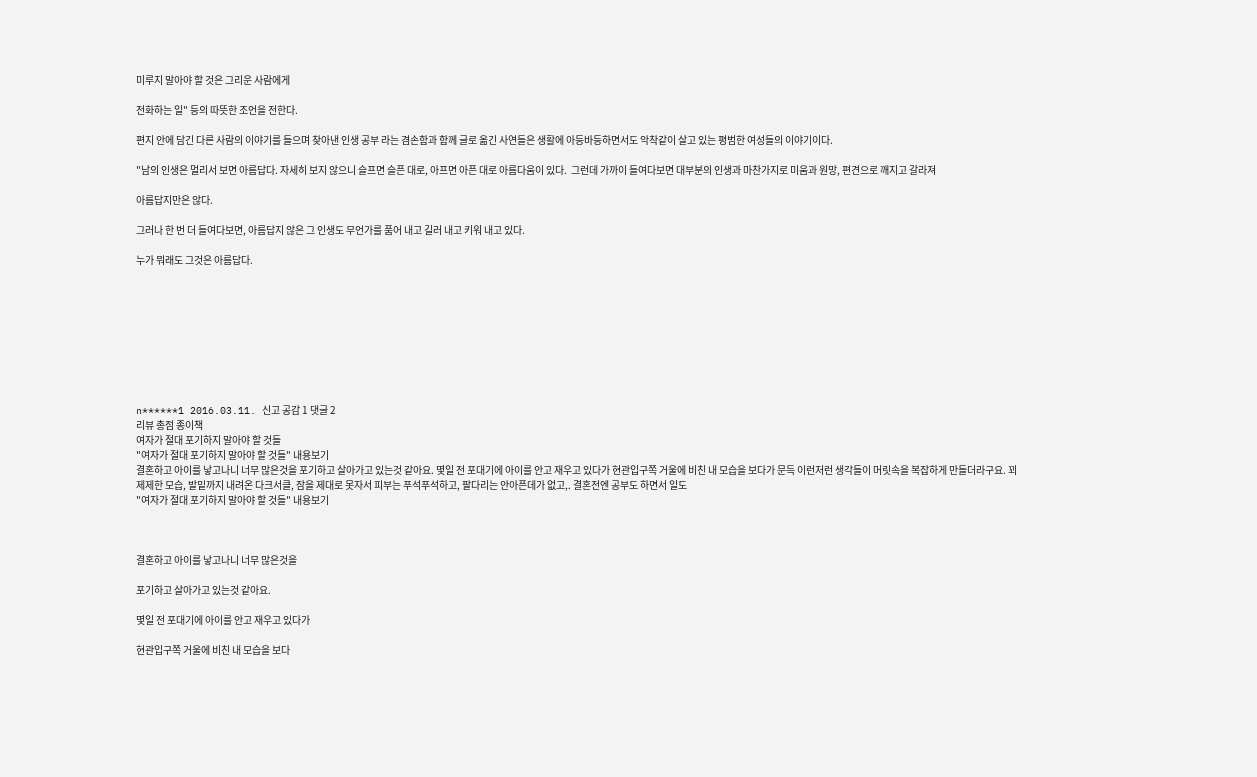미루지 말아야 할 것은 그리운 사람에게

전화하는 일" 등의 따뜻한 조언을 전한다.

편지 안에 담긴 다른 사람의 이야기를 들으며 찾아낸 인생 공부 라는 겸손함과 함께 글로 옮긴 사연들은 생활에 아등바등하면서도 악착같이 살고 있는 평범한 여성들의 이야기이다.

"남의 인생은 멀리서 보면 아름답다. 자세히 보지 않으니 슬프면 슬픈 대로, 아프면 아픈 대로 아름다움이 있다.  그런데 가까이 들여다보면 대부분의 인생과 마찬가지로 미움과 원망, 편견으로 깨지고 갈라져

아름답지만은 않다.

그러나 한 번 더 들여다보면, 아름답지 않은 그 인생도 무언가를 품어 내고 길러 내고 키워 내고 있다.

누가 뭐래도 그것은 아름답다.









n******1 2016.03.11. 신고 공감 1 댓글 2
리뷰 총점 종이책
여자가 절대 포기하지 말아야 할 것들
"여자가 절대 포기하지 말아야 할 것들" 내용보기
결혼하고 아이를 낳고나니 너무 많은것을 포기하고 살아가고 있는것 같아요. 몇일 전 포대기에 아이를 안고 재우고 있다가 현관입구쪽 거울에 비친 내 모습을 보다가 문득 이런저런 생각들이 머릿속을 복잡하게 만들더라구요. 꾀제제한 모습, 발밑까지 내려온 다크서클, 잠을 제대로 못자서 피부는 푸석푸석하고, 팔다리는 안아픈데가 없고,. 결혼전엔 공부도 하면서 일도
"여자가 절대 포기하지 말아야 할 것들" 내용보기



결혼하고 아이를 낳고나니 너무 많은것을

포기하고 살아가고 있는것 같아요.

몇일 전 포대기에 아이를 안고 재우고 있다가

현관입구쪽 거울에 비친 내 모습을 보다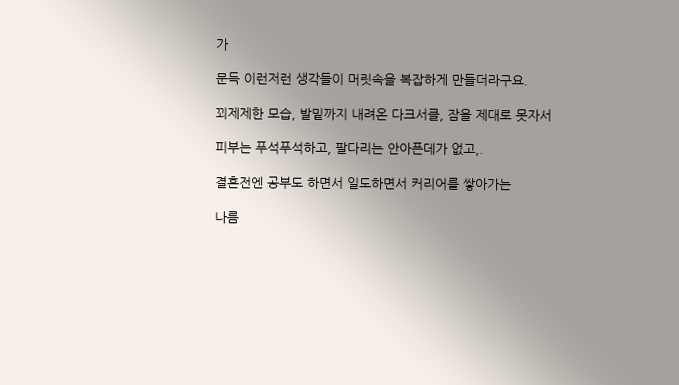가

문득 이런저런 생각들이 머릿속을 복잡하게 만들더라구요.

꾀제제한 모습, 발밑까지 내려온 다크서클, 잠을 제대로 못자서

피부는 푸석푸석하고, 팔다리는 안아픈데가 없고,.

결혼전엔 공부도 하면서 일도하면서 커리어를 쌓아가는

나름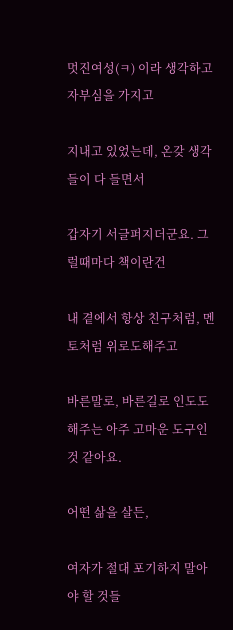멋진여성(ㅋ) 이라 생각하고 자부심을 가지고

지내고 있었는데, 온갖 생각들이 다 들면서

갑자기 서글퍼지더군요. 그럴때마다 책이란건

내 곁에서 항상 친구처럼, 멘토처럼 위로도해주고

바른말로, 바른길로 인도도해주는 아주 고마운 도구인것 같아요.

어떤 삶을 살든,

여자가 절대 포기하지 말아야 할 것들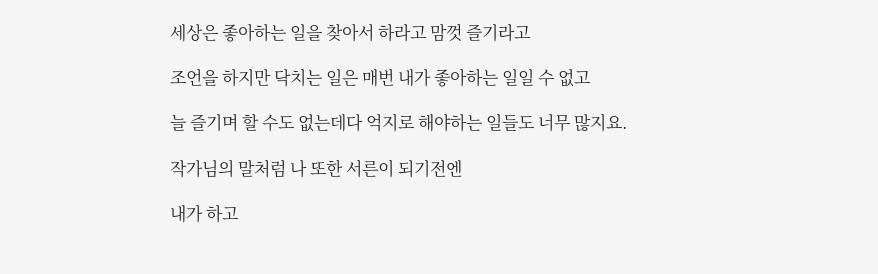세상은 좋아하는 일을 찾아서 하라고 맘껏 즐기라고

조언을 하지만 닥치는 일은 매번 내가 좋아하는 일일 수 없고

늘 즐기며 할 수도 없는데다 억지로 해야하는 일들도 너무 많지요.

작가님의 말처럼 나 또한 서른이 되기전엔

내가 하고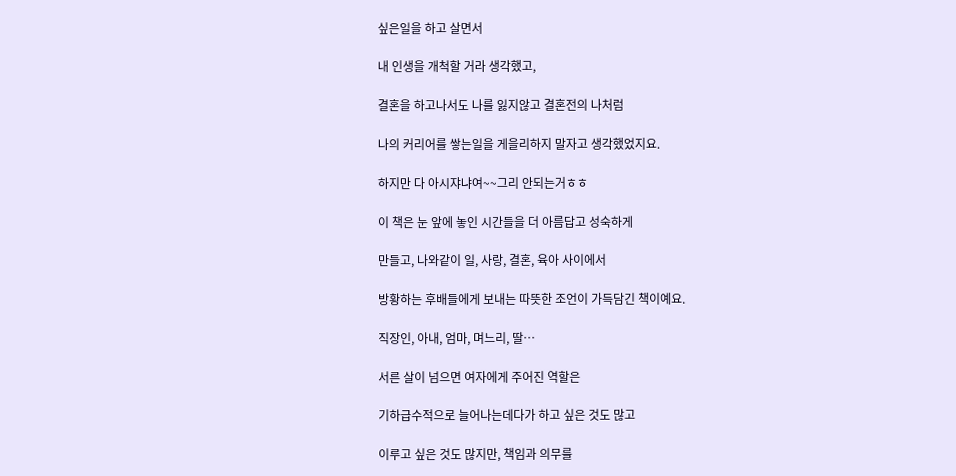싶은일을 하고 살면서

내 인생을 개척할 거라 생각했고,

결혼을 하고나서도 나를 잃지않고 결혼전의 나처럼

나의 커리어를 쌓는일을 게을리하지 말자고 생각했었지요.

하지만 다 아시쟈냐여~~그리 안되는거ㅎㅎ

이 책은 눈 앞에 놓인 시간들을 더 아름답고 성숙하게

만들고, 나와같이 일, 사랑, 결혼, 육아 사이에서

방황하는 후배들에게 보내는 따뜻한 조언이 가득담긴 책이예요.

직장인, 아내, 엄마, 며느리, 딸…

서른 살이 넘으면 여자에게 주어진 역할은

기하급수적으로 늘어나는데다가 하고 싶은 것도 많고

이루고 싶은 것도 많지만, 책임과 의무를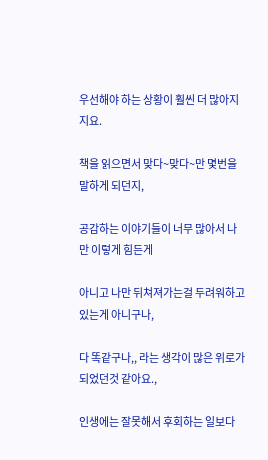우선해야 하는 상황이 훨씬 더 많아지지요.

책을 읽으면서 맞다~맞다~만 몇번을 말하게 되던지,

공감하는 이야기들이 너무 많아서 나만 이렇게 힘든게

아니고 나만 뒤쳐져가는걸 두려워하고 있는게 아니구나,

다 똑같구나,, 라는 생각이 많은 위로가 되었던것 같아요.,

인생에는 잘못해서 후회하는 일보다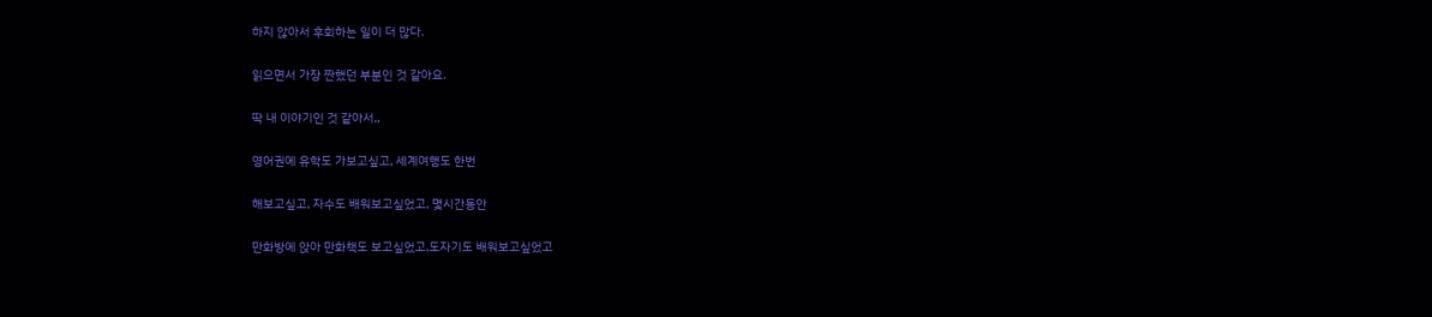하지 않아서 후회하는 일이 더 많다.

읽으면서 가장 짠했던 부분인 것 같아요.

딱 내 이야기인 것 같아서,,

영어권에 유학도 가보고싶고, 세계여행도 한번

해보고싶고, 자수도 배워보고싶었고, 몇시간동안

만화방에 앉아 만화책도 보고싶었고,도자기도 배워보고싶었고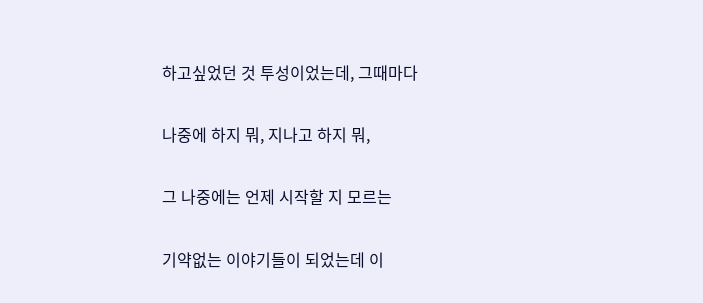하고싶었던 것 투성이었는데, 그때마다

나중에 하지 뭐, 지나고 하지 뭐,

그 나중에는 언제 시작할 지 모르는

기약없는 이야기들이 되었는데 이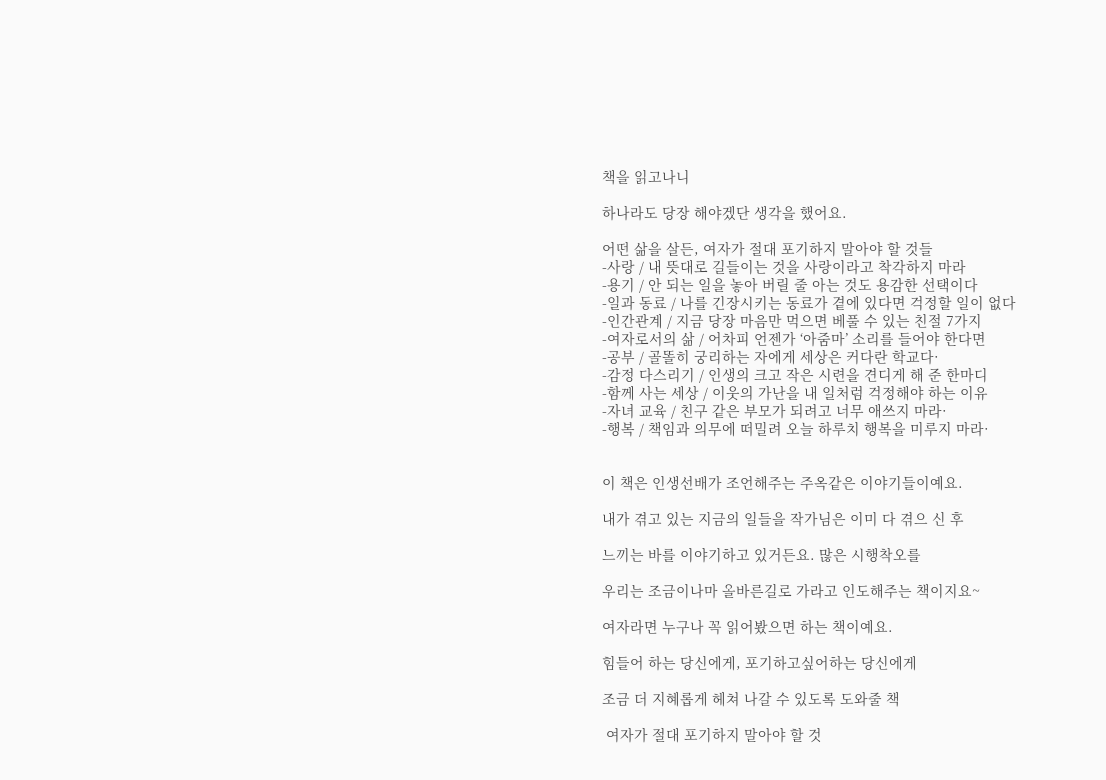책을 읽고나니

하나라도 당장 해야겠단 생각을 했어요.

어떤 삶을 살든, 여자가 절대 포기하지 말아야 할 것들
-사랑 / 내 뜻대로 길들이는 것을 사랑이라고 착각하지 마라
-용기 / 안 되는 일을 놓아 버릴 줄 아는 것도 용감한 선택이다
-일과 동료 / 나를 긴장시키는 동료가 곁에 있다면 걱정할 일이 없다
-인간관계 / 지금 당장 마음만 먹으면 베풀 수 있는 친절 7가지
-여자로서의 삶 / 어차피 언젠가 ‘아줌마’ 소리를 들어야 한다면
-공부 / 골똘히 궁리하는 자에게 세상은 커다란 학교다·
-감정 다스리기 / 인생의 크고 작은 시련을 견디게 해 준 한마디
-함께 사는 세상 / 이웃의 가난을 내 일처럼 걱정해야 하는 이유
-자녀 교육 / 친구 같은 부모가 되려고 너무 애쓰지 마라·
-행복 / 책임과 의무에 떠밀려 오늘 하루치 행복을 미루지 마라·


이 책은 인생선배가 조언해주는 주옥같은 이야기들이예요.

내가 겪고 있는 지금의 일들을 작가님은 이미 다 겪으 신 후

느끼는 바를 이야기하고 있거든요. 많은 시행착오를

우리는 조금이나마 올바른길로 가라고 인도해주는 책이지요~

여자라면 누구나 꼭 읽어봤으면 하는 책이예요.

힘들어 하는 당신에게, 포기하고싶어하는 당신에게

조금 더 지혜롭게 헤쳐 나갈 수 있도록 도와줄 책

 여자가 절대 포기하지 말아야 할 것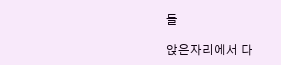들

앉은자리에서 다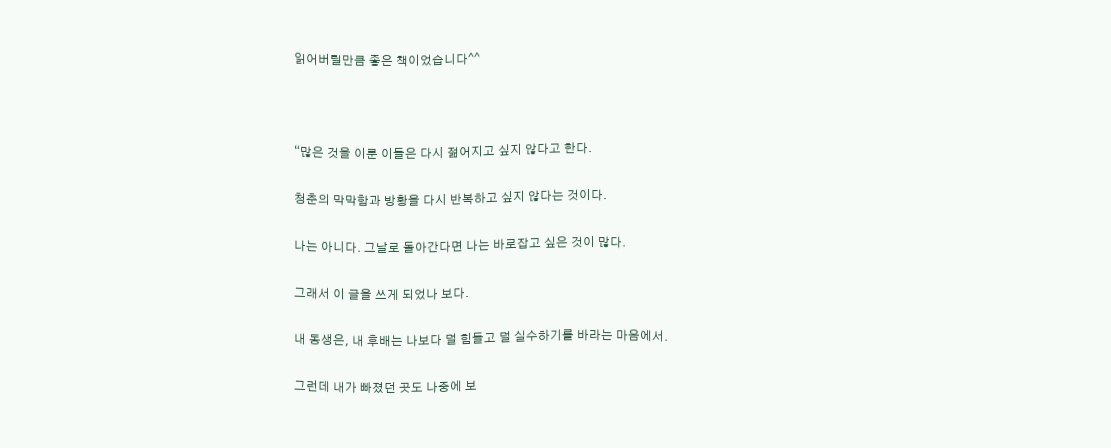읽어버릴만큼 좋은 책이었습니다^^



“많은 것을 이룬 이들은 다시 젊어지고 싶지 않다고 한다.

청춘의 막막함과 방황을 다시 반복하고 싶지 않다는 것이다.

나는 아니다. 그날로 돌아간다면 나는 바로잡고 싶은 것이 많다.

그래서 이 글을 쓰게 되었나 보다.

내 동생은, 내 후배는 나보다 덜 힘들고 덜 실수하기를 바라는 마음에서.

그런데 내가 빠졌던 곳도 나중에 보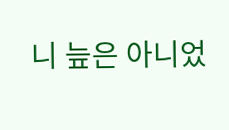니 늪은 아니었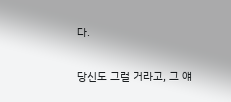다.

당신도 그럴 거라고, 그 얘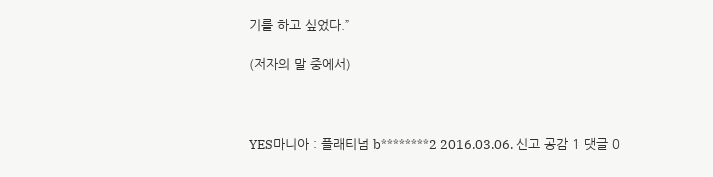기를 하고 싶었다.”

(저자의 말 중에서)



YES마니아 : 플래티넘 b********2 2016.03.06. 신고 공감 1 댓글 0